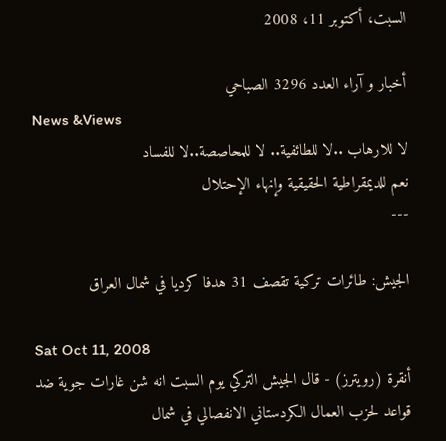السبت، أكتوبر 11، 2008

أخبار و آراء العدد 3296 الصباحي
News &Views
لا للارهاب ..لا للطائفية.. لا للمحاصصة..لا للفساد
نعم للديمقراطية الحقيقية وإنهاء الإحتلال
---

الجيش: طائرات تركية تقصف 31 هدفا كرديا في شمال العراق

Sat Oct 11, 2008
أنقرة (رويترز) - قال الجيش التركي يوم السبت انه شن غارات جوية ضد قواعد لحزب العمال الكردستاني الانفصالي في شمال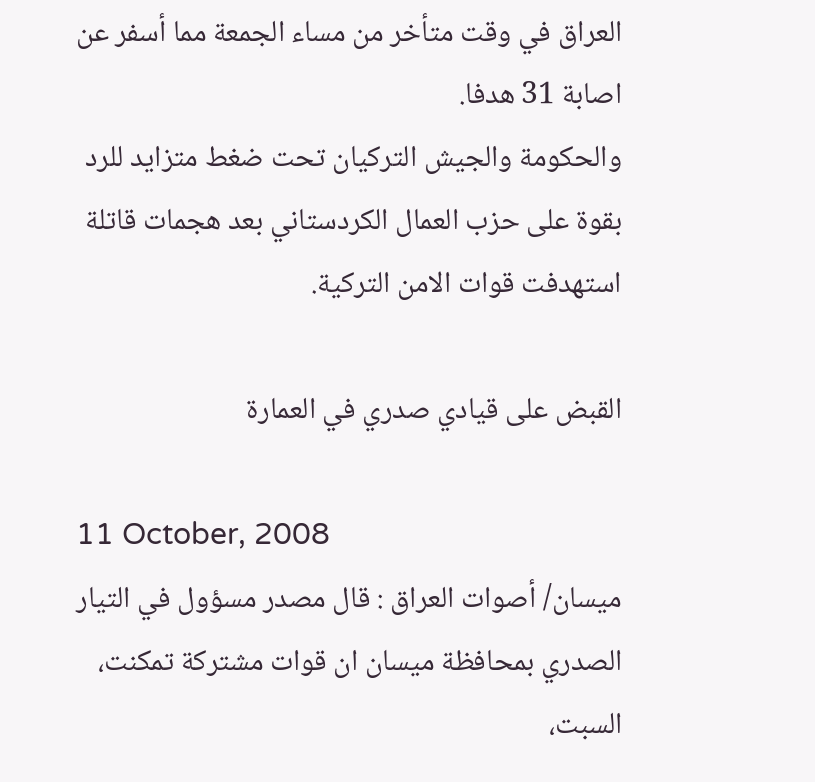العراق في وقت متأخر من مساء الجمعة مما أسفر عن اصابة 31 هدفا.
والحكومة والجيش التركيان تحت ضغط متزايد للرد بقوة على حزب العمال الكردستاني بعد هجمات قاتلة استهدفت قوات الامن التركية.

القبض على قيادي صدري في العمارة

11 October, 2008
ميسان/ أصوات العراق : قال مصدر مسؤول في التيار الصدري بمحافظة ميسان ان قوات مشتركة تمكنت، السبت،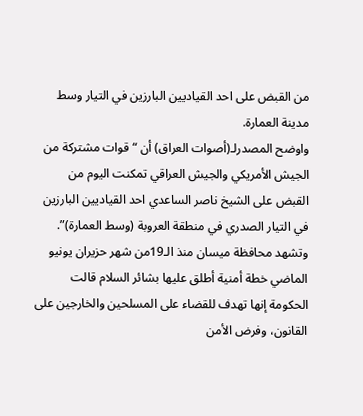من القبض على احد القياديين البارزين في التيار وسط مدينة العمارة.
واوضح المصدرلـ(أصوات العراق) أن “قوات مشتركة من الجيش الأمريكي والجيش العراقي تمكنت اليوم من القبض على الشيخ ناصر الساعدي احد القياديين البارزين في التيار الصدري في منطقة العروبة (وسط العمارة)”.
وتشهد محافظة ميسان منذ الـ19من شهر حزيران يونيو الماضي خطة أمنية أطلق عليها بشائر السلام قالت الحكومة إنها تهدف للقضاء على المسلحين والخارجين على القانون، وفرض الأمن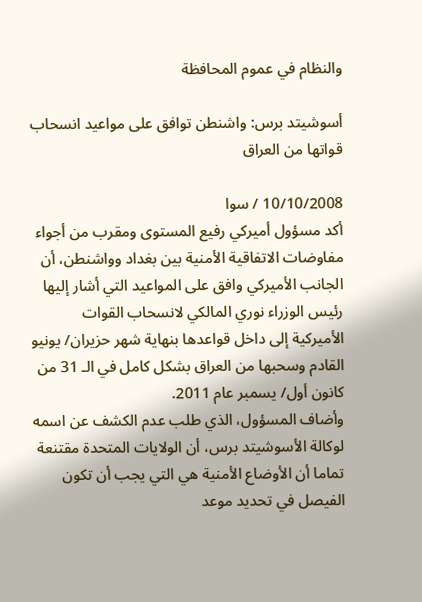والنظام في عموم المحافظة

أسوشيتد برس: واشنطن توافق على مواعيد انسحاب قواتها من العراق

10/10/2008 / سوا
أكد مسؤول أميركي رفيع المستوى ومقرب من أجواء مفاوضات الاتفاقية الأمنية بين بغداد وواشنطن، أن الجانب الأميركي وافق على المواعيد التي أشار إليها رئيس الوزراء نوري المالكي لانسحاب القوات الأميركية إلى داخل قواعدها بنهاية شهر حزيران/ يونيو القادم وسحبها من العراق بشكل كامل في الـ 31 من كانون أول/ يسمبر عام 2011.
وأضاف المسؤول، الذي طلب عدم الكشف عن اسمه لوكالة الأسوشيتد برس، أن الولايات المتحدة مقتنعة تماما أن الأوضاع الأمنية هي التي يجب أن تكون الفيصل في تحديد موعد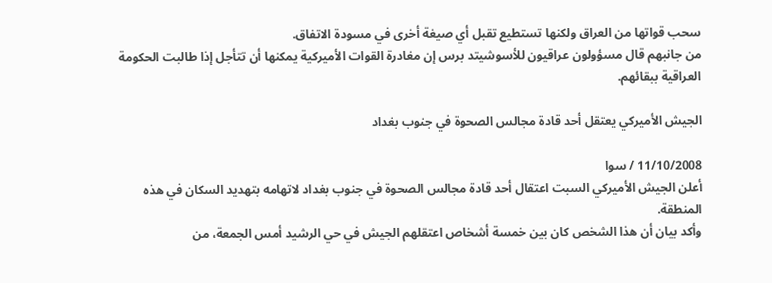سحب قواتها من العراق ولكنها تستطيع تقبل أي صيغة أخرى في مسودة الاتفاق.
من جانبهم قال مسؤولون عراقيون للأسوشيتد برس إن مغادرة القوات الأميركية يمكنها أن تتأجل إذا طالبت الحكومة العراقية ببقائهم.

الجيش الأميركي يعتقل أحد قادة مجالس الصحوة في جنوب بغداد

11/10/2008 / سوا
أعلن الجيش الأميركي السبت اعتقال أحد قادة مجالس الصحوة في جنوب بغداد لاتهامه بتهديد السكان في هذه المنطقة.
وأكد بيان أن هذا الشخص كان بين خمسة أشخاص اعتقلهم الجيش في حي الرشيد أمس الجمعة، من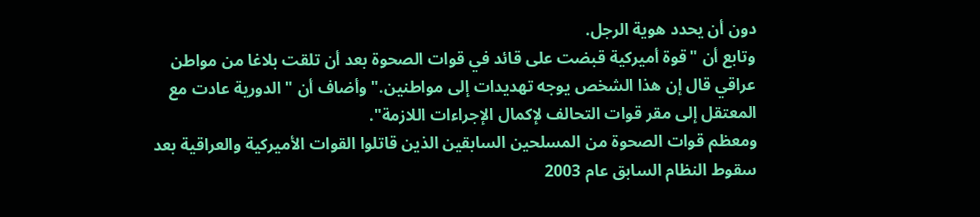دون أن يحدد هوية الرجل.
وتابع أن "قوة أميركية قبضت على قائد في قوات الصحوة بعد أن تلقت بلاغا من مواطن عراقي قال إن هذا الشخص يوجه تهديدات إلى مواطنين." وأضاف أن "الدورية عادت مع المعتقل إلى مقر قوات التحالف لإكمال الإجراءات اللازمة".
ومعظم قوات الصحوة من المسلحين السابقين الذين قاتلوا القوات الأميركية والعراقية بعد سقوط النظام السابق عام 2003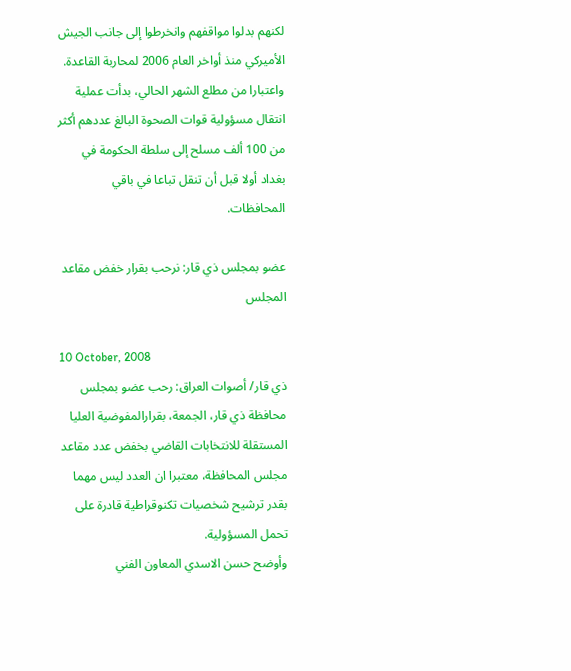لكنهم بدلوا مواقفهم وانخرطوا إلى جانب الجيش الأميركي منذ أواخر العام 2006 لمحاربة القاعدة.
واعتبارا من مطلع الشهر الحالي، بدأت عملية انتقال مسؤولية قوات الصحوة البالغ عددهم أكثر من 100 ألف مسلح إلى سلطة الحكومة في بغداد أولا قبل أن تنقل تباعا في باقي المحافظات.

عضو بمجلس ذي قار: نرحب بقرار خفض مقاعد المجلس

10 October, 2008
ذي قار/ أصوات العراق: رحب عضو بمجلس محافظة ذي قار، الجمعة، بقرارالمفوضية العليا المستقلة للانتخابات القاضي بخفض عدد مقاعد مجلس المحافظة، معتبرا ان العدد ليس مهما بقدر ترشيح شخصيات تكنوقراطية قادرة على تحمل المسؤولية.
وأوضح حسن الاسدي المعاون الفني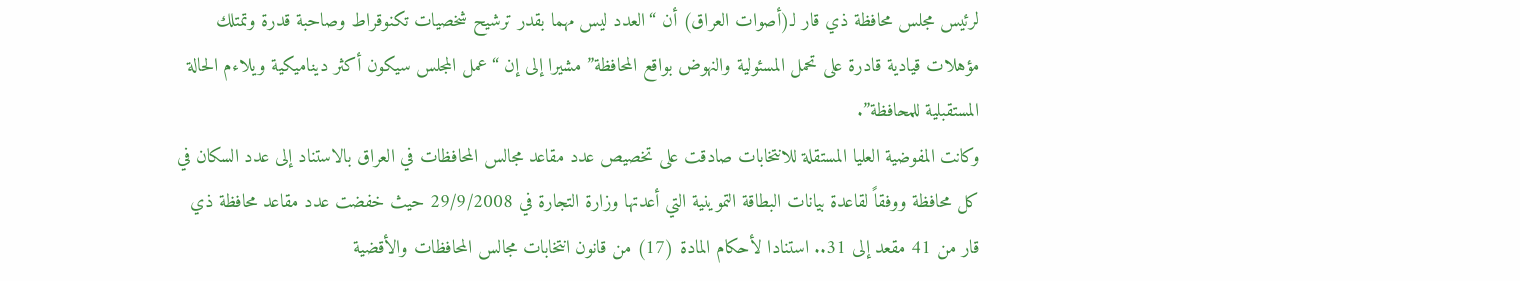لرئيس مجلس محافظة ذي قار لـ(أصوات العراق) أن “العدد ليس مهما بقدر ترشيح شخصيات تكنوقراط وصاحبة قدرة وتمتلك مؤهلات قيادية قادرة على تحمل المسئولية والنهوض بواقع المحافظة” مشيرا إلى إن “عمل المجلس سيكون أكثر ديناميكية ويلاءم الحالة المستقبلية للمحافظة”.
وكانت المفوضية العليا المستقلة للانتخابات صادقت على تخصيص عدد مقاعد مجالس المحافظات في العراق بالاستناد إلى عدد السكان في كل محافظة ووفقاً لقاعدة بيانات البطاقة التموينية التي أعدتها وزارة التجارة في 29/9/2008 حيث خفضت عدد مقاعد محافظة ذي قار من 41 مقعد إلى 31.. استنادا لأحكام المادة (17) من قانون انتخابات مجالس المحافظات والأقضية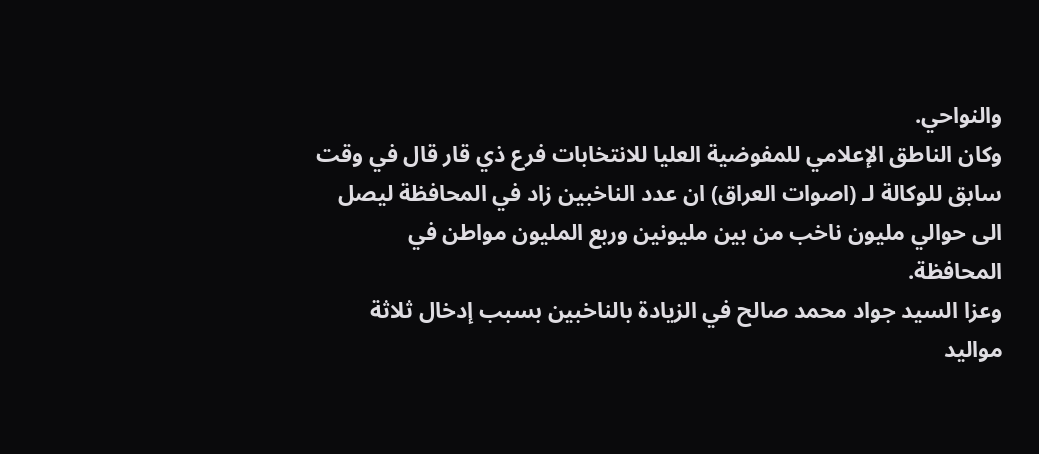والنواحي.
وكان الناطق الإعلامي للمفوضية العليا للانتخابات فرع ذي قار قال في وقت سابق للوكالة لـ (اصوات العراق) ان عدد الناخبين زاد في المحافظة ليصل الى حوالي مليون ناخب من بين مليونين وربع المليون مواطن في المحافظة.
وعزا السيد جواد محمد صالح في الزيادة بالناخبين بسبب إدخال ثلاثة مواليد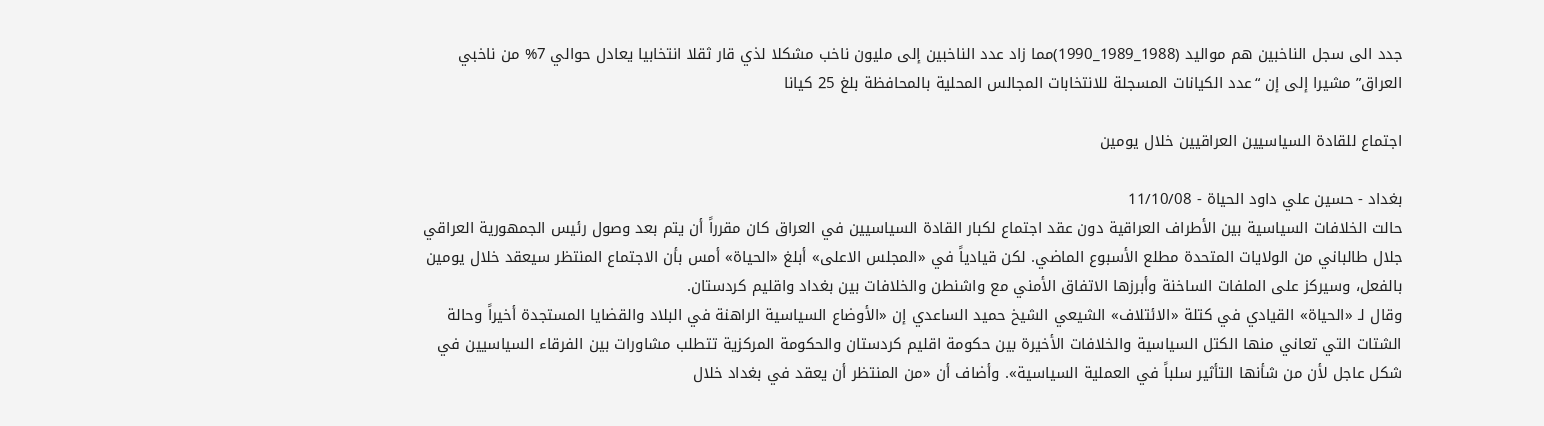جدد الى سجل الناخبين هم مواليد (1988_1989_1990)مما زاد عدد الناخبين إلى مليون ناخب مشكلا لذي قار ثقلا انتخابيا يعادل حوالي 7% من ناخبي العراق” مشيرا إلى إن “عدد الكيانات المسجلة للانتخابات المجالس المحلية بالمحافظة بلغ 25 كيانا

اجتماع للقادة السياسيين العراقيين خلال يومين

بغداد - حسين علي داود الحياة - 11/10/08
حالت الخلافات السياسية بين الأطراف العراقية دون عقد اجتماع لكبار القادة السياسيين في العراق كان مقرراً أن يتم بعد وصول رئيس الجمهورية العراقي جلال طالباني من الولايات المتحدة مطلع الأسبوع الماضي. لكن قيادياً في «المجلس الاعلى» أبلغ «الحياة» أمس بأن الاجتماع المنتظر سيعقد خلال يومين بالفعل، وسيركز على الملفات الساخنة وأبرزها الاتفاق الأمني مع واشنطن والخلافات بين بغداد واقليم كردستان.
وقال لـ «الحياة» القيادي في كتلة «الائتلاف» الشيعي الشيخ حميد الساعدي إن «الأوضاع السياسية الراهنة في البلاد والقضايا المستجدة أخيراً وحالة الشتات التي تعاني منها الكتل السياسية والخلافات الأخيرة بين حكومة اقليم كردستان والحكومة المركزية تتطلب مشاورات بين الفرقاء السياسيين في شكل عاجل لأن من شأنها التأثير سلباً في العملية السياسية». وأضاف أن «من المنتظر أن يعقد في بغداد خلال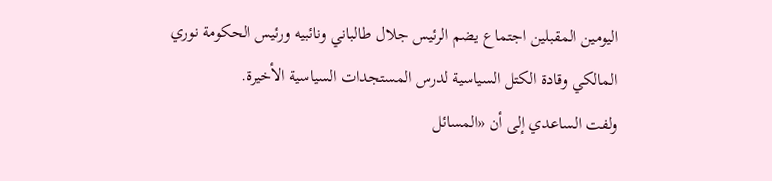اليومين المقبلين اجتماع يضم الرئيس جلال طالباني ونائبيه ورئيس الحكومة نوري المالكي وقادة الكتل السياسية لدرس المستجدات السياسية الأخيرة.
ولفت الساعدي إلى أن «المسائل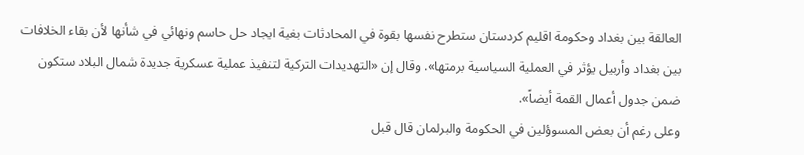العالقة بين بغداد وحكومة اقليم كردستان ستطرح نفسها بقوة في المحادثات بغية ايجاد حل حاسم ونهائي في شأنها لأن بقاء الخلافات بين بغداد وأربيل يؤثر في العملية السياسية برمتها». وقال إن «التهديدات التركية لتنفيذ عملية عسكرية جديدة شمال البلاد ستكون ضمن جدول أعمال القمة أيضاً».
وعلى رغم أن بعض المسوؤلين في الحكومة والبرلمان قال قبل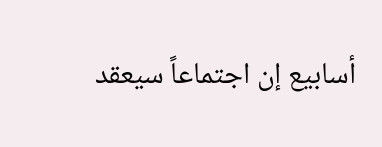أسابيع إن اجتماعاً سيعقد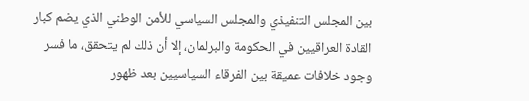بين المجلس التنفيذي والمجلس السياسي للأمن الوطني الذي يضم كبار القادة العراقيين في الحكومة والبرلمان، إلا أن ذلك لم يتحقق، ما فسر وجود خلافات عميقة بين الفرقاء السياسيين بعد ظهور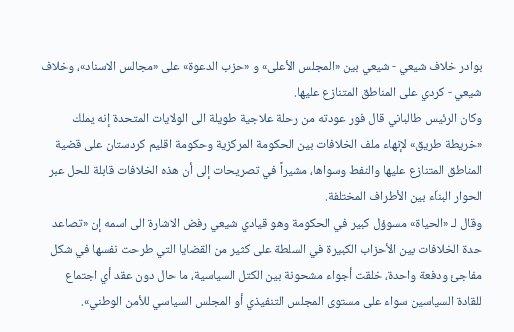بوادر خلاف شيعي - شيعي بين «المجلس الأعلى» و «حزب الدعوة» على «مجالس الاسناد»، وخلاف شيعي - كردي على المناطق المتنازع عليها.
وكان الرئيس طالباني قال فور عودته من رحلة علاجية طويلة الى الولايات المتحدة إنه يملك «خريطة طريق» لإنهاء ملف الخلافات بين الحكومة المركزية وحكومة اقليم كردستان على قضية المناطق المتنازع عليها والنفط وسواها، مشيراً في تصريحات إلى أن هذه الخلافات قابلة للحل عبر الحوار البناّء بين الأطراف المختلفة.
وقال لـ «الحياة» مسوؤل كبير في الحكومة وهو قيادي شيعي رفض الاشارة الى اسمه إن «تصاعد حدة الخلافات بين الأحزاب الكبيرة في السلطة على كثير من القضايا التي طرحت نفسها في شكل مفاجئ ودفعة واحدة، خلقت أجواء مشحونة بين الكتل السياسية، ما حال دون عقد أي اجتماع للقادة السياسين سواء على مستوى المجلس التنفيذي أو المجلس السياسي للأمن الوطني».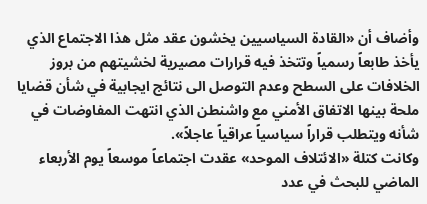وأضاف أن «القادة السياسيين يخشون عقد مثل هذا الاجتماع الذي يأخذ طابعاً رسمياً وتتخذ فيه قرارات مصيرية لخشيتهم من بروز الخلافات على السطح وعدم التوصل الى نتائج ايجابية في شأن قضايا ملحة بينها الاتفاق الأمني مع واشنطن الذي انتهت المفاوضات في شأنه ويتطلب قراراً سياسياً عراقياً عاجلاً».
وكانت كتلة «الائتلاف الموحد» عقدت اجتماعاً موسعاً يوم الأربعاء الماضي للبحث في عدد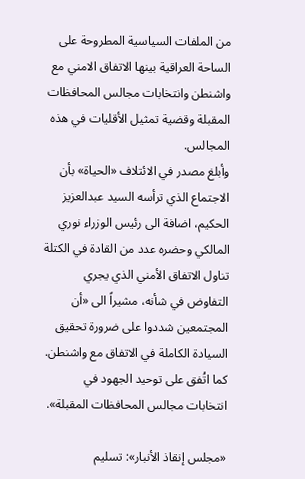من الملفات السياسية المطروحة على الساحة العراقية بينها الاتفاق الامني مع واشنطن وانتخابات مجالس المحافظات المقبلة وقضية تمثيل الأقليات في هذه المجالس.
وأبلغ مصدر في الائتلاف «الحياة» بأن الاجتماع الذي ترأسه السيد عبدالعزيز الحكيم، اضافة الى رئيس الوزراء نوري المالكي وحضره عدد من القادة في الكتلة تناول الاتفاق الأمني الذي يجري التفاوض في شأنه، مشيراً الى «أن المجتمعين شددوا على ضرورة تحقيق السيادة الكاملة في الاتفاق مع واشنطن. كما اتُفق على توحيد الجهود في انتخابات مجالس المحافظات المقبلة».

«مجلس إنقاذ الأنبار»: تسليم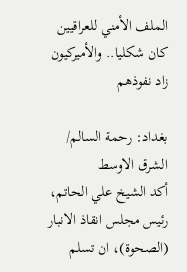الملف الأمني للعراقيين كان شكليا.. والأميركيون زاد نفوذهم

بغداد: رحمة السالم/ الشرق الاوسط
أكد الشيخ علي الحاتم، رئيس مجلس انقاذ الانبار (الصحوة)، ان تسلم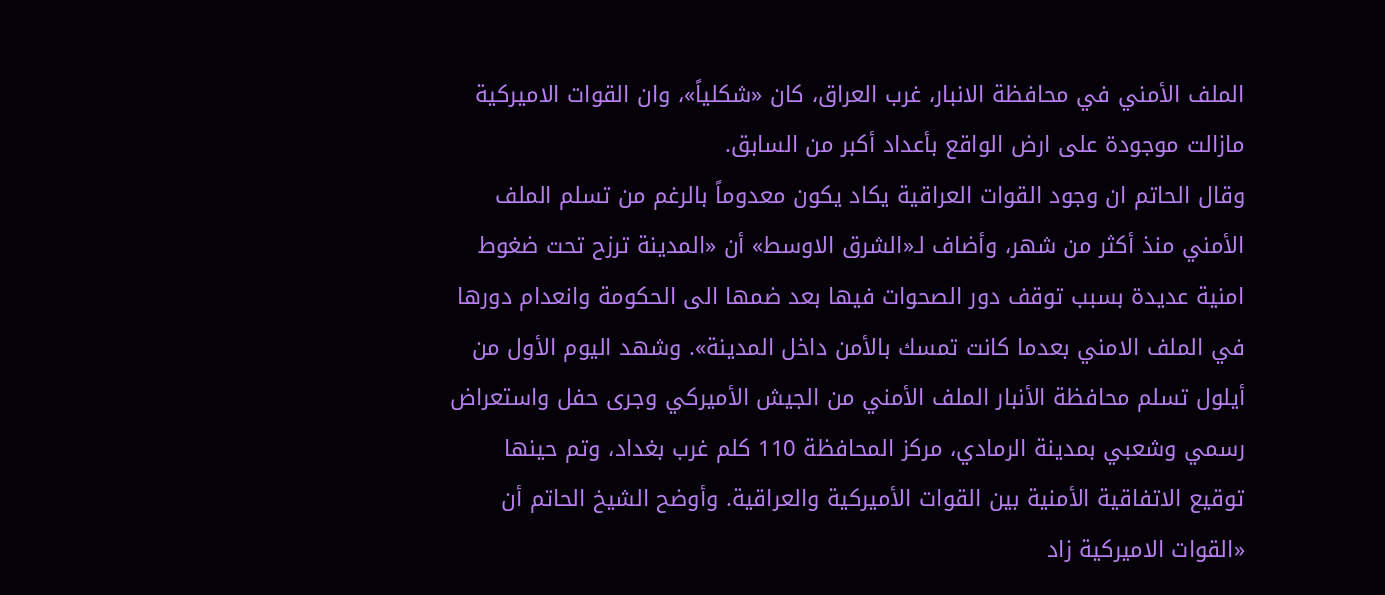الملف الأمني في محافظة الانبار، غرب العراق، كان «شكلياً»، وان القوات الاميركية مازالت موجودة على ارض الواقع بأعداد أكبر من السابق.
وقال الحاتم ان وجود القوات العراقية يكاد يكون معدوماً بالرغم من تسلم الملف الأمني منذ أكثر من شهر، وأضاف لـ«الشرق الاوسط» أن «المدينة ترزح تحت ضغوط امنية عديدة بسبب توقف دور الصحوات فيها بعد ضمها الى الحكومة وانعدام دورها في الملف الامني بعدما كانت تمسك بالأمن داخل المدينة». وشهد اليوم الأول من أيلول تسلم محافظة الأنبار الملف الأمني من الجيش الأميركي وجرى حفل واستعراض رسمي وشعبي بمدينة الرمادي، مركز المحافظة 110 كلم غرب بغداد، وتم حينها توقيع الاتفاقية الأمنية بين القوات الأميركية والعراقية. وأوضح الشيخ الحاتم أن «القوات الاميركية زاد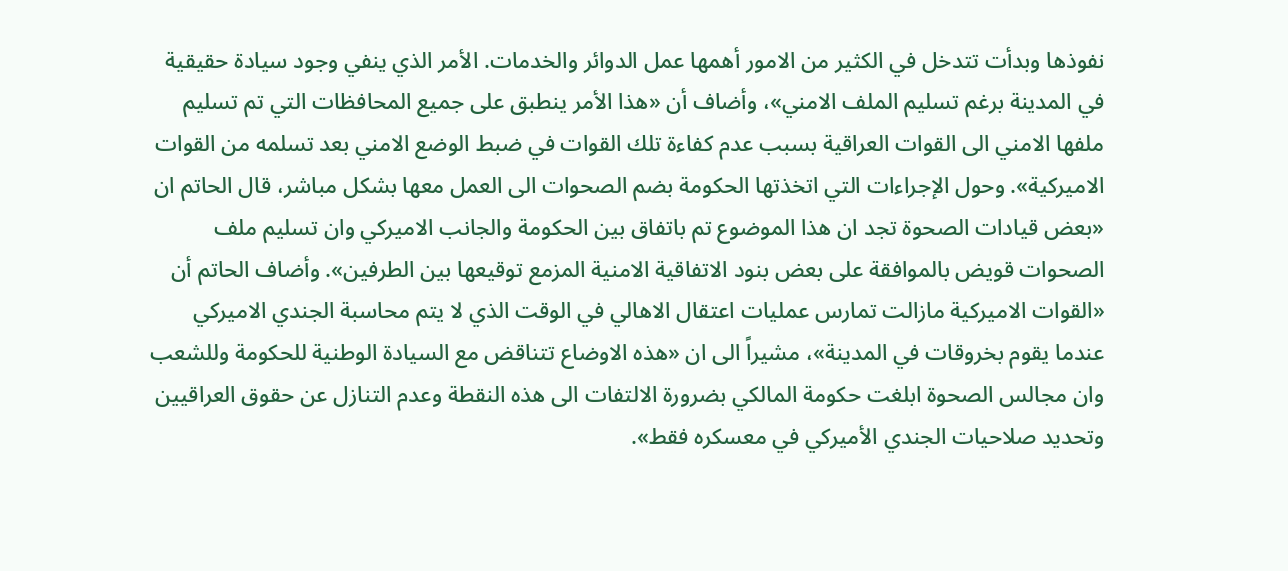نفوذها وبدأت تتدخل في الكثير من الامور أهمها عمل الدوائر والخدمات. الأمر الذي ينفي وجود سيادة حقيقية في المدينة برغم تسليم الملف الامني»، وأضاف أن «هذا الأمر ينطبق على جميع المحافظات التي تم تسليم ملفها الامني الى القوات العراقية بسبب عدم كفاءة تلك القوات في ضبط الوضع الامني بعد تسلمه من القوات الاميركية». وحول الإجراءات التي اتخذتها الحكومة بضم الصحوات الى العمل معها بشكل مباشر، قال الحاتم ان «بعض قيادات الصحوة تجد ان هذا الموضوع تم باتفاق بين الحكومة والجانب الاميركي وان تسليم ملف الصحوات قويض بالموافقة على بعض بنود الاتفاقية الامنية المزمع توقيعها بين الطرفين». وأضاف الحاتم أن «القوات الاميركية مازالت تمارس عمليات اعتقال الاهالي في الوقت الذي لا يتم محاسبة الجندي الاميركي عندما يقوم بخروقات في المدينة»، مشيراً الى ان «هذه الاوضاع تتناقض مع السيادة الوطنية للحكومة وللشعب وان مجالس الصحوة ابلغت حكومة المالكي بضرورة الالتفات الى هذه النقطة وعدم التنازل عن حقوق العراقيين وتحديد صلاحيات الجندي الأميركي في معسكره فقط».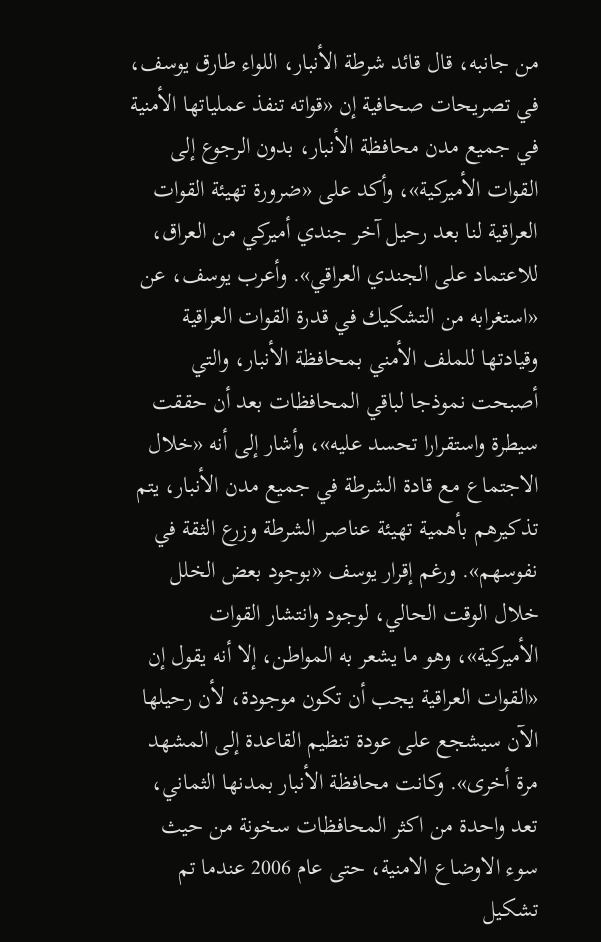من جانبه، قال قائد شرطة الأنبار، اللواء طارق يوسف، في تصريحات صحافية إن «قواته تنفذ عملياتها الأمنية في جميع مدن محافظة الأنبار، بدون الرجوع إلى القوات الأميركية»، وأكد على «ضرورة تهيئة القوات العراقية لنا بعد رحيل آخر جندي أميركي من العراق، للاعتماد على الجندي العراقي». وأعرب يوسف، عن «استغرابه من التشكيك في قدرة القوات العراقية وقيادتها للملف الأمني بمحافظة الأنبار، والتي أصبحت نموذجا لباقي المحافظات بعد أن حققت سيطرة واستقرارا تحسد عليه»، وأشار إلى أنه «خلال الاجتماع مع قادة الشرطة في جميع مدن الأنبار، يتم تذكيرهم بأهمية تهيئة عناصر الشرطة وزرع الثقة في نفوسهم». ورغم إقرار يوسف «بوجود بعض الخلل خلال الوقت الحالي، لوجود وانتشار القوات الأميركية»، وهو ما يشعر به المواطن، إلا أنه يقول إن «القوات العراقية يجب أن تكون موجودة، لأن رحيلها الآن سيشجع على عودة تنظيم القاعدة إلى المشهد مرة أخرى». وكانت محافظة الأنبار بمدنها الثماني، تعد واحدة من اكثر المحافظات سخونة من حيث سوء الاوضاع الامنية، حتى عام 2006 عندما تم تشكيل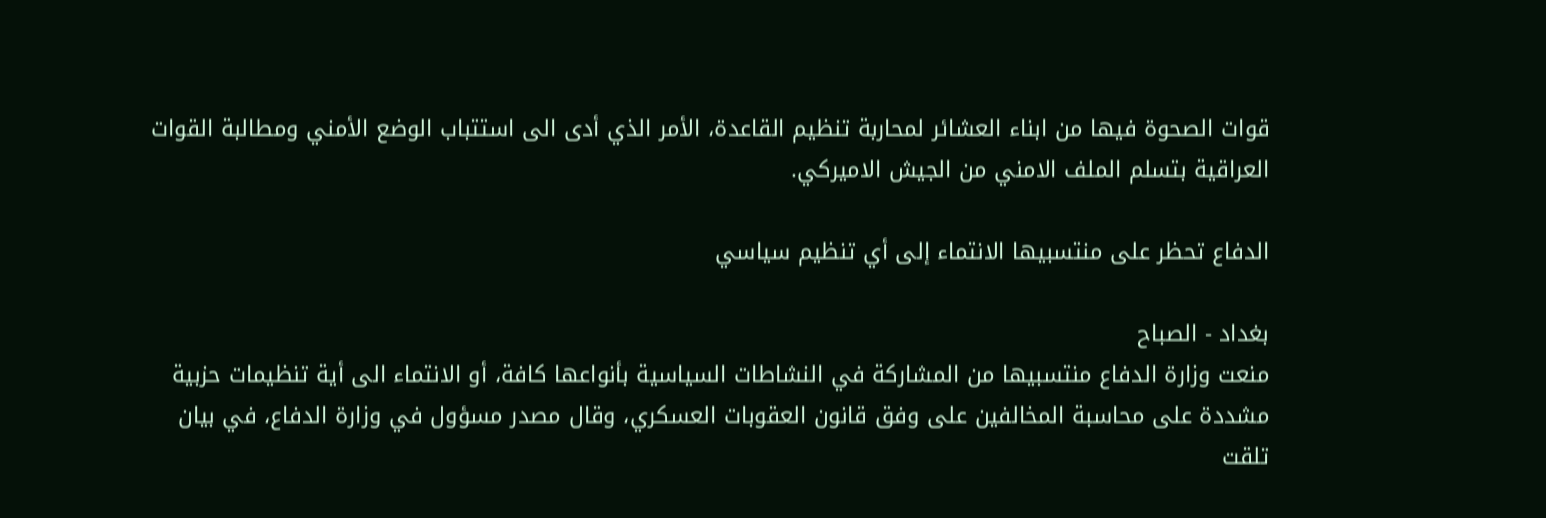قوات الصحوة فيها من ابناء العشائر لمحاربة تنظيم القاعدة، الأمر الذي أدى الى استتباب الوضع الأمني ومطالبة القوات العراقية بتسلم الملف الامني من الجيش الاميركي.

الدفاع تحظر على منتسبيها الانتماء إلى أي تنظيم سياسي

بغداد - الصباح
منعت وزارة الدفاع منتسبيها من المشاركة في النشاطات السياسية بأنواعها كافة، أو الانتماء الى أية تنظيمات حزبية
مشددة على محاسبة المخالفين على وفق قانون العقوبات العسكري، وقال مصدر مسؤول في وزارة الدفاع، في بيان تلقت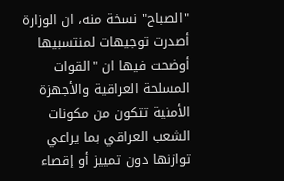"الصباح" نسخة منه، ان الوزارة أصدرت توجيهات لمنتسبيها أوضحت فيها ان "القوات المسلحة العراقية والأجهزة الأمنية تتكون من مكونات الشعب العراقي بما يراعي توازنها دون تمييز أو إقصاء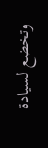وتخضع لسيادة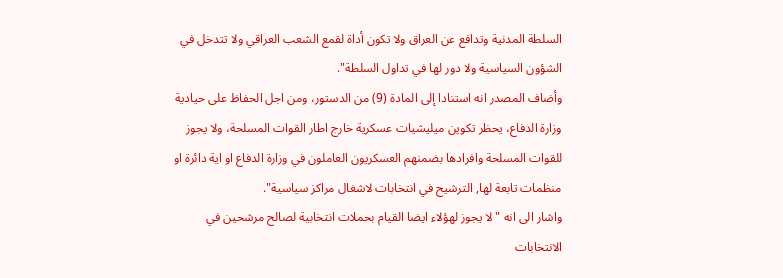السلطة المدنية وتدافع عن العراق ولا تكون أداة لقمع الشعب العراقي ولا تتدخل في الشؤون السياسية ولا دور لها في تداول السلطة".
وأضاف المصدر انه استنادا إلى المادة (9) من الدستور، ومن اجل الحفاظ على حيادية وزارة الدفاع، يحظر تكوين ميليشيات عسكرية خارج اطار القوات المسلحة، ولا يجوز للقوات المسلحة وافرادها بضمنهم العسكريون العاملون في وزارة الدفاع او اية دائرة او منظمات تابعة لها, الترشيح في انتخابات لاشغال مراكز سياسية".
واشار الى انه "لا يجوز لهؤلاء ايضا القيام بحملات انتخابية لصالح مرشحين في الانتخابات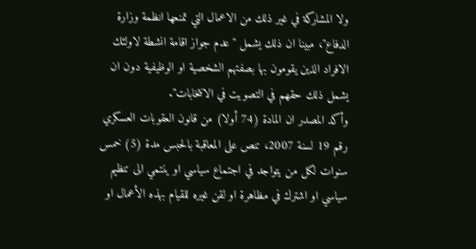ولا المشاركة في غير ذلك من الاعمال التي تمنعها انظمة وزارة الدفاع"، مبينا ان ذلك يشمل "عدم جواز اقامة انشطة لاولئك الافراد الذين يقومون بها بصفتهم الشخصية او الوظيفية دون ان يشمل ذلك حقهم في التصويت في الانتخابات".
وأكد المصدر ان المادة (74 أولا) من قانون العقوبات العسكري رقم 19 لسنة 2007، تنص على المعاقبة بالحبس مدة (5) خمس سنوات لكل من يتواجد في اجتماع سياسي او ينتمي الى تنظيم سياسي او اشترك في مظاهرة او لقن غيره للقيام بهذه الأعمال او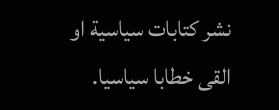نشر كتابات سياسية او القى خطابا سياسيا.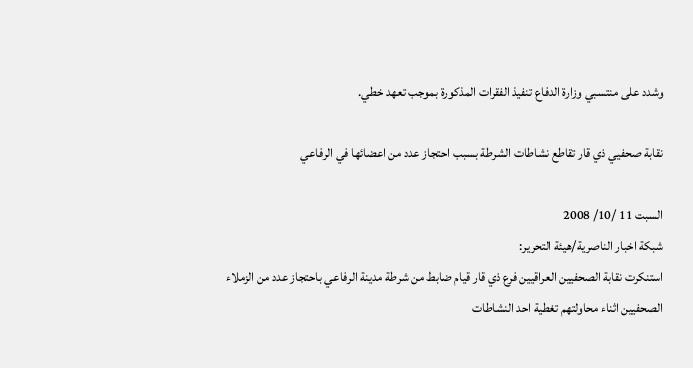وشدد على منتسبي وزارة الدفاع تنفيذ الفقرات المذكورة بموجب تعهد خطي.

نقابة صحفيي ذي قار تقاطع نشاطات الشرطة بسبب احتجاز عدد من اعضائها في الرفاعي

السبت 11 /10/ 2008
شبكة اخبار الناصرية/هيئة التحرير:
استنكرت نقابة الصحفيين العراقيين فرع ذي قار قيام ضابط من شرطة مدينة الرفاعي باحتجاز عدد من الزملاء الصحفيين اثناء محاولتهم تغطية احد النشاطات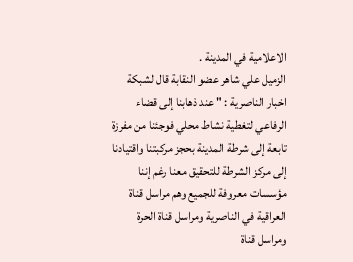الاعلامية في المدينة .
الزميل علي شاهر عضو النقابة قال لشبكة اخبار الناصرية : " عند ذهابنا إلى قضاء الرفاعي لتغطية نشاط محلي فوجئنا من مفرزة تابعة إلى شرطة المدينة بحجز مركبتنا واقتيادنا إلى مركز الشرطة للتحقيق معنا رغم إننا مؤسسات معروفة للجميع وهم مراسل قناة العراقية في الناصرية ومراسل قناة الحرة ومراسل قناة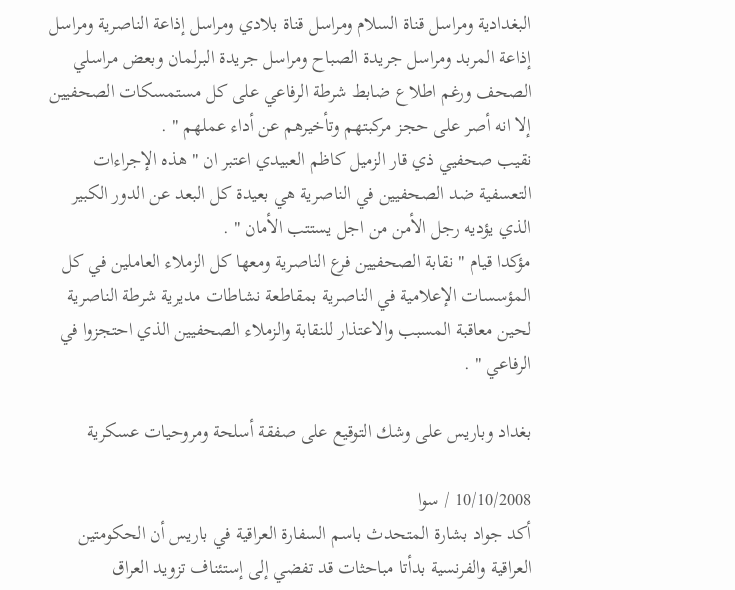البغدادية ومراسل قناة السلام ومراسل قناة بلادي ومراسل إذاعة الناصرية ومراسل إذاعة المربد ومراسل جريدة الصباح ومراسل جريدة البرلمان وبعض مراسلي الصحف ورغم اطلاع ضابط شرطة الرفاعي على كل مستمسكات الصحفيين إلا انه أصر على حجز مركبتهم وتأخيرهم عن أداء عملهم " .
نقيب صحفيي ذي قار الزميل كاظم العبيدي اعتبر ان " هذه الإجراءات التعسفية ضد الصحفيين في الناصرية هي بعيدة كل البعد عن الدور الكبير الذي يؤديه رجل الأمن من اجل يستتب الأمان " .
مؤكدا قيام " نقابة الصحفيين فرع الناصرية ومعها كل الزملاء العاملين في كل المؤسسات الإعلامية في الناصرية بمقاطعة نشاطات مديرية شرطة الناصرية لحين معاقبة المسبب والاعتذار للنقابة والزملاء الصحفيين الذي احتجزوا في الرفاعي " .

بغداد وباريس على وشك التوقيع على صفقة أسلحة ومروحيات عسكرية

10/10/2008 / سوا
أكد جواد بشارة المتحدث باسم السفارة العراقية في باريس أن الحكومتين العراقية والفرنسية بدأتا مباحثات قد تفضي إلى إستئناف تزويد العراق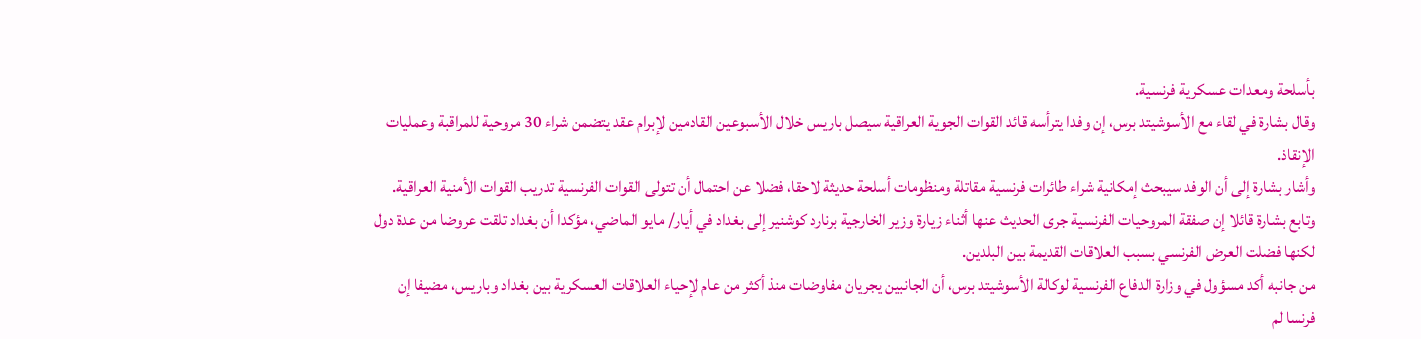بأسلحة ومعدات عسكرية فرنسية.
وقال بشارة في لقاء مع الأسوشيتد برس، إن وفدا يترأسه قائد القوات الجوية العراقية سيصل باريس خلال الأسبوعين القادمين لإبرام عقد يتضمن شراء 30 مروحية للمراقبة وعمليات الإنقاذ.
وأشار بشارة إلى أن الوفد سيبحث إمكانية شراء طائرات فرنسية مقاتلة ومنظومات أسلحة حديثة لاحقا، فضلا عن احتمال أن تتولى القوات الفرنسية تدريب القوات الأمنية العراقية.
وتابع بشارة قائلا إن صفقة المروحيات الفرنسية جرى الحديث عنها أثناء زيارة وزير الخارجية برنارد كوشنير إلى بغداد في أيار/ مايو الماضي، مؤكدا أن بغداد تلقت عروضا من عدة دول لكنها فضلت العرض الفرنسي بسبب العلاقات القديمة بين البلدين.
من جانبه أكد مسؤول في وزارة الدفاع الفرنسية لوكالة الأسوشيتد برس، أن الجانبين يجريان مفاوضات منذ أكثر من عام لإحياء العلاقات العسكرية بين بغداد وباريس، مضيفا إن فرنسا لم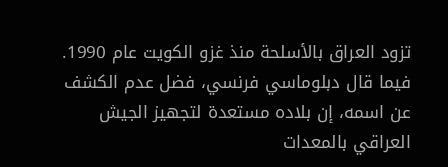تزود العراق بالأسلحة منذ غزو الكويت عام 1990.
فيما قال دبلوماسي فرنسي، فضل عدم الكشف عن اسمه، إن بلاده مستعدة لتجهيز الجيش العراقي بالمعدات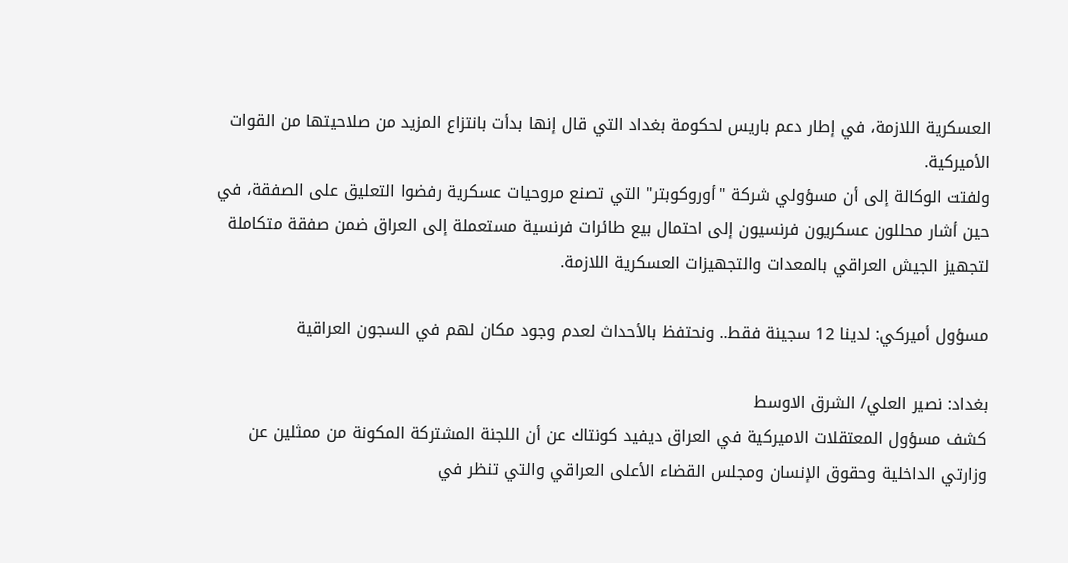العسكرية اللازمة، في إطار دعم باريس لحكومة بغداد التي قال إنها بدأت بانتزاع المزيد من صلاحيتها من القوات الأميركية.
ولفتت الوكالة إلى أن مسؤولي شركة "أوروكوبتر" التي تصنع مروحيات عسكرية رفضوا التعليق على الصفقة، في حين أشار محللون عسكريون فرنسيون إلى احتمال بيع طائرات فرنسية مستعملة إلى العراق ضمن صفقة متكاملة لتجهيز الجيش العراقي بالمعدات والتجهيزات العسكرية اللازمة.

مسؤول أميركي: لدينا 12 سجينة فقط.. ونحتفظ بالأحداث لعدم وجود مكان لهم في السجون العراقية

بغداد: نصير العلي/ الشرق الاوسط
كشف مسؤول المعتقلات الاميركية في العراق ديفيد كونتاك عن أن اللجنة المشتركة المكونة من ممثلين عن وزارتي الداخلية وحقوق الإنسان ومجلس القضاء الأعلى العراقي والتي تنظر في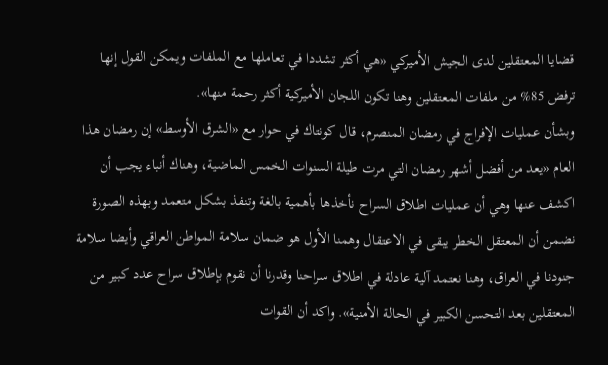قضايا المعتقلين لدى الجيش الأميركي «هي أكثر تشددا في تعاملها مع الملفات ويمكن القول إنها ترفض 85% من ملفات المعتقلين وهنا تكون اللجان الأميركية أكثر رحمة منها».
وبشأن عمليات الإفراج في رمضان المنصرم، قال كونتاك في حوار مع «الشرق الأوسط» إن رمضان هذا العام «يعد من أفضل أشهر رمضان التي مرت طيلة السنوات الخمس الماضية، وهناك أنباء يجب أن اكشف عنها وهي أن عمليات اطلاق السراح نأخذها بأهمية بالغة وتنفذ بشكل متعمد وبهذه الصورة نضمن أن المعتقل الخطر يبقى في الاعتقال وهمنا الأول هو ضمان سلامة المواطن العراقي وأيضا سلامة جنودنا في العراق، وهنا نعتمد آلية عادلة في اطلاق سراحنا وقدرنا أن نقوم بإطلاق سراح عدد كبير من المعتقلين بعد التحسن الكبير في الحالة الأمنية». واكد أن القوات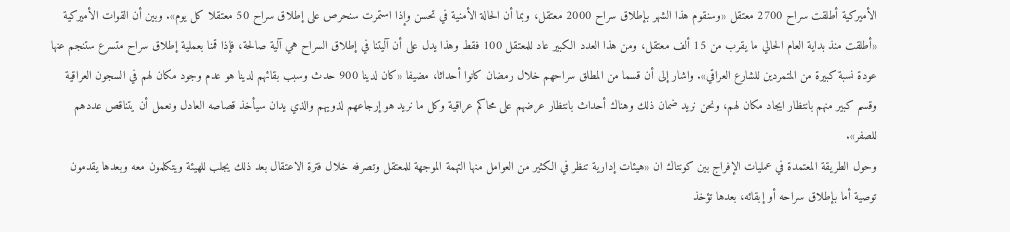الأميركية أطلقت سراح 2700 معتقل «وسنقوم هذا الشهر بإطلاق سراح 2000 معتقل، وبما أن الحالة الأمنية في تحسن وإذا استمرت سنحرص على إطلاق سراح 50 معتقلا كل يوم». وبين أن القوات الأميركية «أطلقت منذ بداية العام الحالي ما يقرب من 15 ألف معتقل، ومن هذا العدد الكبير عاد للمعتقل 100 فقط وهذا يدل على أن آليتنا في إطلاق السراح هي آلية صالحة، فإذا قمنا بعملية إطلاق سراح متسرع ستنجم عنها عودة نسبة كبيرة من المتمردين للشارع العراقي». واشار إلى أن قسما من المطلق سراحهم خلال رمضان كانوا أحداثا، مضيفا «كان لدينا 900 حدث وسبب بقائهم لدينا هو عدم وجود مكان لهم في السجون العراقية وقسم كبير منهم بانتظار ايجاد مكان لهم، ونحن نريد ضمان ذلك وهناك أحداث بانتظار عرضهم على محاكم عراقية وكل ما نريد هو إرجاعهم لذويهم والذي يدان سيأخذ قصاصه العادل ونعمل أن يتناقص عددهم للصفر».
وحول الطريقة المعتمدة في عمليات الإفراج بين كونتاك ان «هيئات إدارية تنظر في الكثير من العوامل منها التهمة الموجهة للمعتقل وتصرفه خلال فترة الاعتقال بعد ذلك يجلب للهيئة ويتكلمون معه وبعدها يقدمون توصية أما بإطلاق سراحه أو إبقائه، بعدها تؤخذ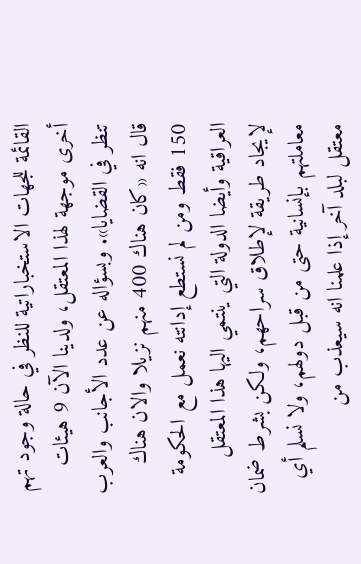القائمة للجهات الاستخباراتية للنظر في حالة وجود تهم أخرى موجهة لهذا المعتقل، ولدينا الآن 9 هيئات تنظر في القضايا». وبسؤاله عن عدد الأجانب والعرب قال انه «كان هناك 400 منهم نزيلا والان هناك 150 فقط ومن لم نستطع إدانته نعمل مع الحكومة العراقية وأيضا الدولة التي ينتمي اليها هذا المعتقل لإيجاد طريقة لإطلاق سراحهم، ولكن بشرط ضمان معاملتهم بإنسانية حتى من قبل دولهم، ولا نسلم أي معتقل لبلد آخر إذا علمنا انه سيعذب من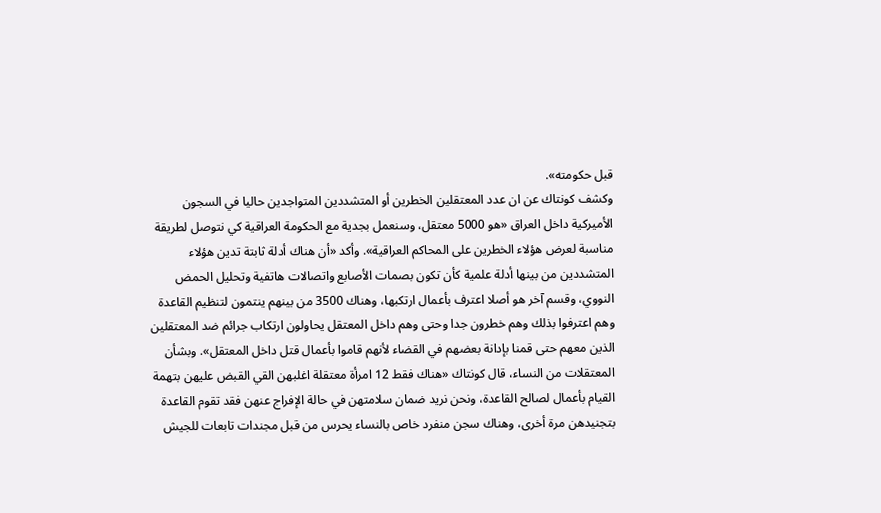قبل حكومته».
وكشف كونتاك عن ان عدد المعتقلين الخطرين أو المتشددين المتواجدين حاليا في السجون الأميركية داخل العراق «هو 5000 معتقل، وسنعمل بجدية مع الحكومة العراقية كي نتوصل لطريقة مناسبة لعرض هؤلاء الخطرين على المحاكم العراقية». وأكد «أن هناك أدلة ثابتة تدين هؤلاء المتشددين من بينها أدلة علمية كأن تكون بصمات الأصابع واتصالات هاتفية وتحليل الحمض النووي، وقسم آخر هو أصلا اعترف بأعمال ارتكبها، وهناك 3500 من بينهم ينتمون لتنظيم القاعدة وهم اعترفوا بذلك وهم خطرون جدا وحتى وهم داخل المعتقل يحاولون ارتكاب جرائم ضد المعتقلين الذين معهم حتى قمنا بإدانة بعضهم في القضاء لأنهم قاموا بأعمال قتل داخل المعتقل». وبشأن المعتقلات من النساء، قال كونتاك «هناك فقط 12 امرأة معتقلة اغلبهن القي القبض عليهن بتهمة القيام بأعمال لصالح القاعدة، ونحن نريد ضمان سلامتهن في حالة الإفراج عنهن فقد تقوم القاعدة بتجنيدهن مرة أخرى، وهناك سجن منفرد خاص بالنساء يحرس من قبل مجندات تابعات للجيش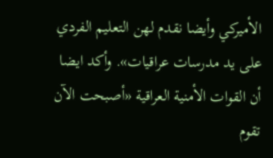الأميركي وأيضا نقدم لهن التعليم الفردي على يد مدرسات عراقيات». وأكد ايضا أن القوات الأمنية العراقية «أصبحت الآن تقوم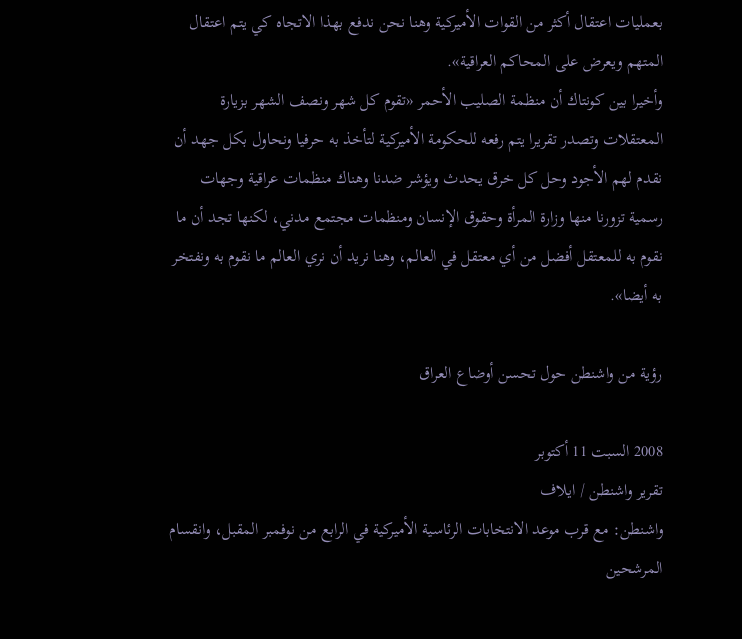بعمليات اعتقال أكثر من القوات الأميركية وهنا نحن ندفع بهذا الاتجاه كي يتم اعتقال المتهم ويعرض على المحاكم العراقية».
وأخيرا بين كونتاك أن منظمة الصليب الأحمر «تقوم كل شهر ونصف الشهر بزيارة المعتقلات وتصدر تقريرا يتم رفعه للحكومة الأميركية لتأخذ به حرفيا ونحاول بكل جهد أن نقدم لهم الأجود وحل كل خرق يحدث ويؤشر ضدنا وهناك منظمات عراقية وجهات رسمية تزورنا منها وزارة المرأة وحقوق الإنسان ومنظمات مجتمع مدني، لكنها تجد أن ما نقوم به للمعتقل أفضل من أي معتقل في العالم، وهنا نريد أن نري العالم ما نقوم به ونفتخر به أيضا».

رؤية من واشنطن حول تحسن أوضاع العراق

2008 السبت 11 أكتوبر
تقرير واشنطن / ايلاف
واشنطن: مع قرب موعد الانتخابات الرئاسية الأميركية في الرابع من نوفمبر المقبل، وانقسام المرشحين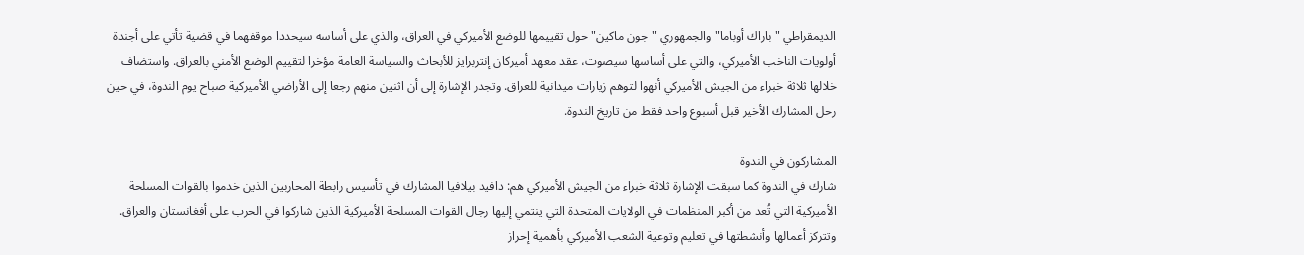الديمقراطي "باراك أوباما" والجمهوري "جون ماكين" حول تقييمها للوضع الأميركي في العراق، والذي على أساسه سيحددا موقفهما في قضية تأتي على أجندة أولويات الناخب الأميركي، والتي على أساسها سيصوت، عقد معهد أميركان إنتربرايز للأبحاث والسياسة العامة مؤخرا لتقييم الوضع الأمني بالعراق. واستضاف خلالها ثلاثة خبراء من الجيش الأميركي أنهوا لتوهم زيارات ميدانية للعراق. وتجدر الإشارة إلى أن اثنين منهم رجعا إلى الأراضي الأميركية صباح يوم الندوة، في حين رحل المشارك الأخير قبل أسبوع واحد فقط من تاريخ الندوة.

المشاركون في الندوة
شارك في الندوة كما سبقت الإشارة ثلاثة خبراء من الجيش الأميركي هم: دافيد بيلافيا المشارك في تأسيس رابطة المحاربين الذين خدموا بالقوات المسلحة الأميركية التي تُعد من أكبر المنظمات في الولايات المتحدة التي ينتمي إليها رجال القوات المسلحة الأميركية الذين شاركوا في الحرب على أفغانستان والعراق. وتتركز أعمالها وأنشطتها في تعليم وتوعية الشعب الأميركي بأهمية إحراز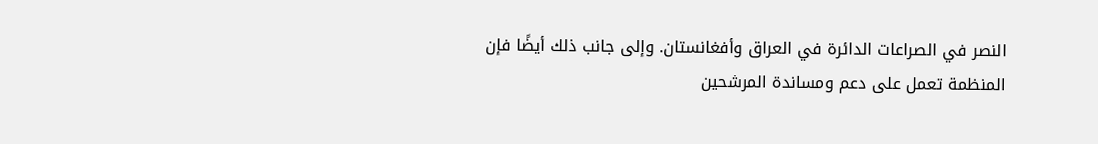النصر في الصراعات الدائرة في العراق وأفغانستان. وإلى جانب ذلك أيضًا فإن المنظمة تعمل على دعم ومساندة المرشحين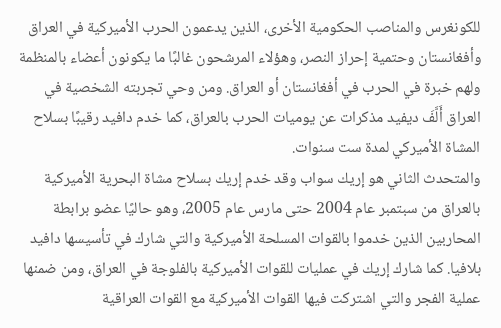للكونغرس والمناصب الحكومية الأخرى، الذين يدعمون الحرب الأميركية في العراق وأفغانستان وحتمية إحراز النصر، وهؤلاء المرشحون غالبًا ما يكونون أعضاء بالمنظمة ولهم خبرة في الحرب في أفغانستان أو العراق. ومن وحي تجربته الشخصية في العراق أَلَّفَ ديفيد مذكرات عن يوميات الحرب بالعراق، كما خدم دافيد رقيبًا بسلاح المشاة الأميركي لمدة ست سنوات.
والمتحدث الثاني هو إريك سواب وقد خدم إريك بسلاح مشاة البحرية الأميركية بالعراق من سبتمبر عام 2004 حتى مارس عام 2005، وهو حاليًا عضو برابطة المحاربين الذين خدموا بالقوات المسلحة الأميركية والتي شارك في تأسيسها دافيد بلافيا. كما شارك إريك في عمليات للقوات الأميركية بالفلوجة في العراق، ومن ضمنها عملية الفجر والتي اشتركت فيها القوات الأميركية مع القوات العراقية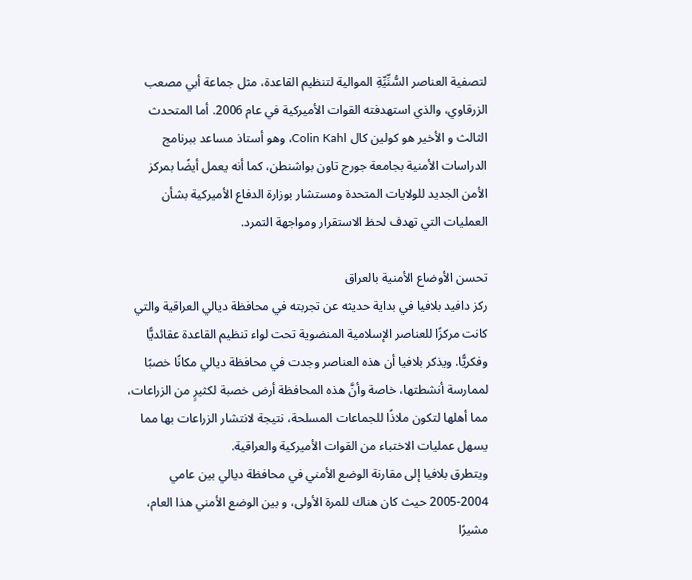لتصفية العناصر السُّنِّيِّةِ الموالية لتنظيم القاعدة، مثل جماعة أبي مصعب الزرقاوي، والذي استهدفته القوات الأميركية في عام 2006. أما المتحدث الثالث و الأخير هو كولين كال Colin Kahl، وهو أستاذ مساعد ببرنامج الدراسات الأمنية بجامعة جورج تاون بواشنطن، كما أنه يعمل أيضًا بمركز الأمن الجديد للولايات المتحدة ومستشار بوزارة الدفاع الأميركية بشأن العمليات التي تهدف لحظ الاستقرار ومواجهة التمرد.

تحسن الأوضاع الأمنية بالعراق
ركز دافيد بلافيا في بداية حديثه عن تجربته في محافظة ديالي العراقية والتي كانت مركزًا للعناصر الإسلامية المنضوية تحت لواء تنظيم القاعدة عقائديًّا وفكريًّا. ويذكر بلافيا أن هذه العناصر وجدت في محافظة ديالي مكانًا خصبًا لممارسة أنشطتها، خاصة وأنَّ هذه المحافظة أرض خصبة لكثيرٍ من الزراعات، مما أهلها لتكون ملاذًا للجماعات المسلحة، نتيجة لانتشار الزراعات بها مما يسهل عمليات الاختباء من القوات الأميركية والعراقية.
ويتطرق بلافيا إلى مقارنة الوضع الأمني في محافظة ديالي بين عامي 2004-2005 حيث كان هناك للمرة الأولى، و بين الوضع الأمني هذا العام، مشيرًا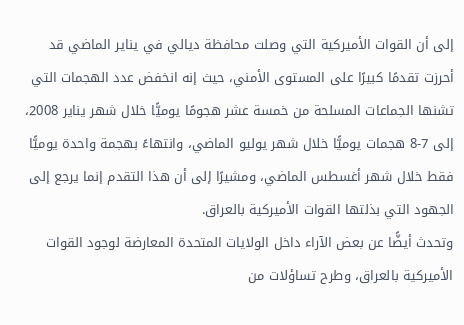إلى أن القوات الأميركية التي وصلت محافظة ديالي في يناير الماضي قد أحرزت تقدمًا كبيرًا على المستوى الأمني، حيث إنه انخفض عدد الهجمات التي تشنها الجماعات المسلحة من خمسة عشر هجومًا يوميًّا خلال شهر يناير 2008، إلى 7-8 هجمات يوميًّا خلال شهر يوليو الماضي، وانتهاءً بهجمة واحدة يوميًّا فقط خلال شهر أغسطس الماضي، ومشيرًا إلى أن هذا التقدم إنما يرجع إلى الجهود التي بذلتها القوات الأميركية بالعراق.
وتحدث أيضًّا عن بعض الآراء داخل الولايات المتحدة المعارضة لوجود القوات الأميركية بالعراق، وطرح تساؤلات من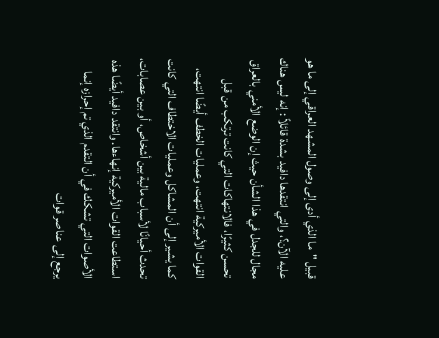قبيل "ما الذي أدى إلى وصول المشهد العراقي إلى ما هو عليه الآن؟، والتي انتقدها دافيد بشدة قائلاً : إنه ليس هناك مجال للجدل في هذا الشأن حيث إن الوضع الأمني بالعراق تحسن كثيرًا، فالانتهاكات التي كانت ترتكب من قبل القوات الأميركية انتهت، وعمليات الخطف أيضًا انتهت، كما يشير إلى أن المشاكل وعمليات الاختطاف التي كانت تحدث أحيانًا لأسباب مالية بين أشخاص، أو بين عصابات، استطاعت القوات الأميركية إنهاءها. وانتقد دافيد أيضًا هذه الأصوات التي تشكك في أن التقدم الذي تم إحرازه إنما يرجع إلى عناصر قوات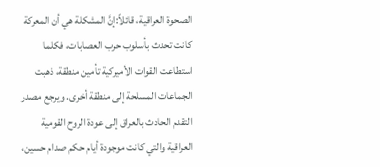الصحوة العراقية، قائلاً:إنَّ المشكلة هي أن المعركة كانت تحدث بأسلوب حرب العصابات، فكلما استطاعت القوات الأميركية تأمين منطقة، ذهبت الجماعات المسلحة إلى منطقة أخرى. ويرجع مصدر التقدم الحادث بالعراق إلى عودة الروح القومية العراقية والتي كانت موجودة أيام حكم صدام حسين،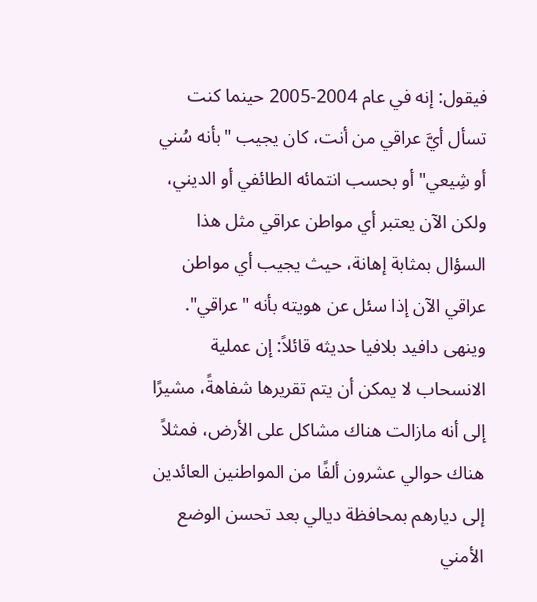فيقول: إنه في عام 2004-2005 حينما كنت تسأل أيَّ عراقي من أنت، كان يجيب "بأنه سُني أو شِيعي" أو بحسب انتمائه الطائفي أو الديني، ولكن الآن يعتبر أي مواطن عراقي مثل هذا السؤال بمثابة إهانة، حيث يجيب أي مواطن عراقي الآن إذا سئل عن هويته بأنه "عراقي".
وينهى دافيد بلافيا حديثه قائلاً: إن عملية الانسحاب لا يمكن أن يتم تقريرها شفاهةً، مشيرًا إلى أنه مازالت هناك مشاكل على الأرض، فمثلاً هناك حوالي عشرون ألفًا من المواطنين العائدين إلى ديارهم بمحافظة ديالي بعد تحسن الوضع الأمني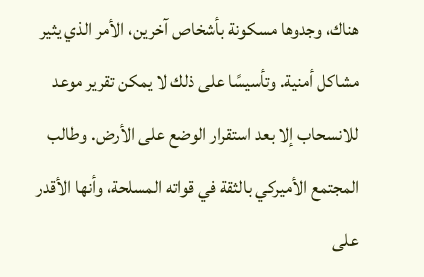هناك، وجدوها مسكونة بأشخاص آخرين، الأمر الذي يثير مشاكل أمنية. وتأسيسًا على ذلك لا يمكن تقرير موعد للانسحاب إلا بعد استقرار الوضع على الأرض. وطالب المجتمع الأميركي بالثقة في قواته المسلحة، وأنها الأقدر على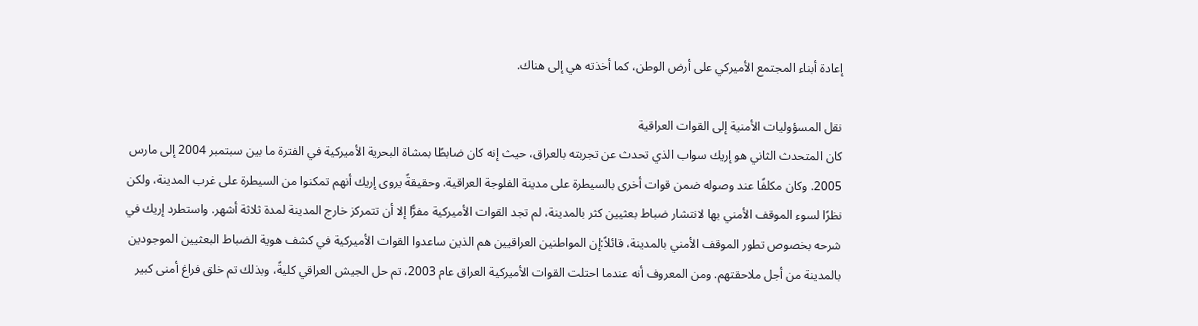إعادة أبناء المجتمع الأميركي على أرض الوطن، كما أخذته هي إلى هناك.

نقل المسؤوليات الأمنية إلى القوات العراقية
كان المتحدث الثاني هو إريك سواب الذي تحدث عن تجربته بالعراق، حيث إنه كان ضابطًا بمشاة البحرية الأميركية في الفترة ما بين سبتمبر 2004 إلى مارس 2005. وكان مكلفًا عند وصوله ضمن قوات أخرى بالسيطرة على مدينة الفلوجة العراقية. وحقيقةً يروى إريك أنهم تمكنوا من السيطرة على غرب المدينة، ولكن نظرًا لسوء الموقف الأمني بها لانتشار ضباط بعثيين كثر بالمدينة، لم تجد القوات الأميركية مفرًّا إلا أن تتمركز خارج المدينة لمدة ثلاثة أشهر. واستطرد إريك في شرحه بخصوص تطور الموقف الأمني بالمدينة، قائلاً:إن المواطنين العراقيين هم الذين ساعدوا القوات الأميركية في كشف هوية الضباط البعثيين الموجودين بالمدينة من أجل ملاحقتهم. ومن المعروف أنه عندما احتلت القوات الأميركية العراق عام 2003، تم حل الجيش العراقي كليةً، وبذلك تم خلق فراغ أمنى كبير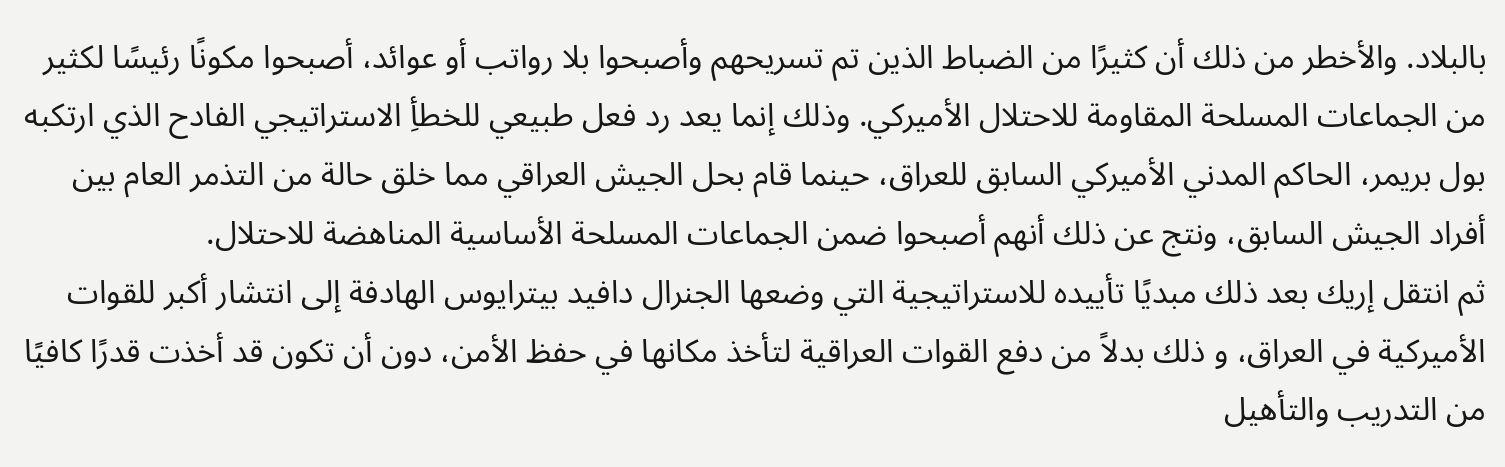بالبلاد. والأخطر من ذلك أن كثيرًا من الضباط الذين تم تسريحهم وأصبحوا بلا رواتب أو عوائد، أصبحوا مكونًا رئيسًا لكثير من الجماعات المسلحة المقاومة للاحتلال الأميركي. وذلك إنما يعد رد فعل طبيعي للخطأِ الاستراتيجي الفادح الذي ارتكبه بول بريمر، الحاكم المدني الأميركي السابق للعراق، حينما قام بحل الجيش العراقي مما خلق حالة من التذمر العام بين أفراد الجيش السابق، ونتج عن ذلك أنهم أصبحوا ضمن الجماعات المسلحة الأساسية المناهضة للاحتلال.
ثم انتقل إريك بعد ذلك مبديًا تأييده للاستراتيجية التي وضعها الجنرال دافيد بيترايوس الهادفة إلى انتشار أكبر للقوات الأميركية في العراق، و ذلك بدلاً من دفع القوات العراقية لتأخذ مكانها في حفظ الأمن، دون أن تكون قد أخذت قدرًا كافيًا من التدريب والتأهيل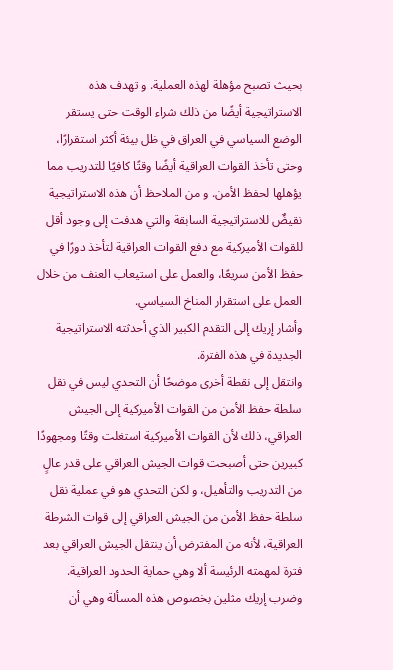بحيث تصبح مؤهلة لهذه العملية. و تهدف هذه الاستراتيجية أيضًا من ذلك شراء الوقت حتى يستقر الوضع السياسي في العراق في ظل بيئة أكثر استقرارًا، وحتى تأخذ القوات العراقية أيضًا وقتًا كافيًا للتدريب مما يؤهلها لحفظ الأمن. و من الملاحظ أن هذه الاستراتيجية نقيضٌ للاستراتيجية السابقة والتي هدفت إلى وجود أقل للقوات الأميركية مع دفع القوات العراقية لتأخذ دورًا في حفظ الأمن سريعًا، والعمل على استيعاب العنف من خلال العمل على استقرار المناخ السياسي.
وأشار إريك إلى التقدم الكبير الذي أحدثته الاستراتيجية الجديدة في هذه الفترة.
وانتقل إلى نقطة أخرى موضحًا أن التحدي ليس في نقل سلطة حفظ الأمن من القوات الأميركية إلى الجيش العراقي، ذلك لأن القوات الأميركية استغلت وقتًا ومجهودًا كبيرين حتى أصبحت قوات الجيش العراقي على قدر عالٍ من التدريب والتأهيل، و لكن التحدي هو في عملية نقل سلطة حفظ الأمن من الجيش العراقي إلى قوات الشرطة العراقية، لأنه من المفترض أن ينتقل الجيش العراقي بعد فترة لمهمته الرئيسة ألا وهي حماية الحدود العراقية.
وضرب إريك مثلين بخصوص هذه المسألة وهي أن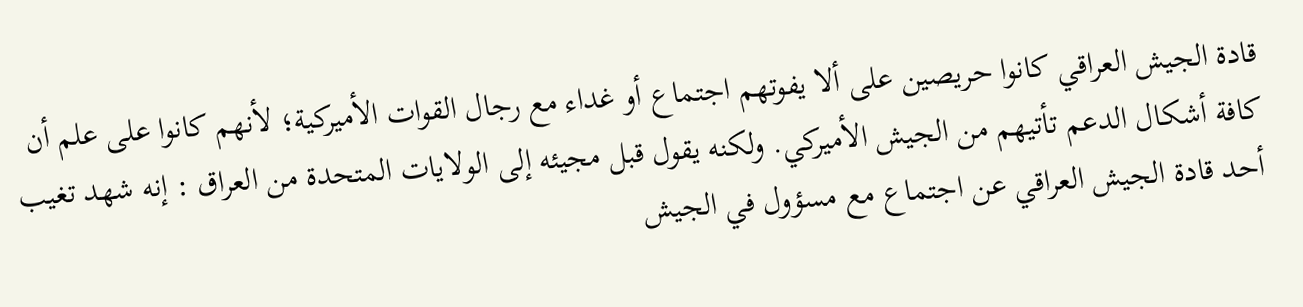قادة الجيش العراقي كانوا حريصين على ألا يفوتهم اجتماع أو غداء مع رجال القوات الأميركية؛ لأنهم كانوا على علم أن كافة أشكال الدعم تأتيهم من الجيش الأميركي. ولكنه يقول قبل مجيئه إلى الولايات المتحدة من العراق : إنه شهد تغيب أحد قادة الجيش العراقي عن اجتماع مع مسؤول في الجيش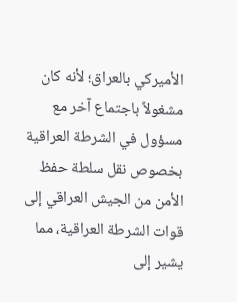الأميركي بالعراق؛ لأنه كان مشغولاً باجتماع آخر مع مسؤول في الشرطة العراقية بخصوص نقل سلطة حفظ الأمن من الجيش العراقي إلى قوات الشرطة العراقية، مما يشير إلى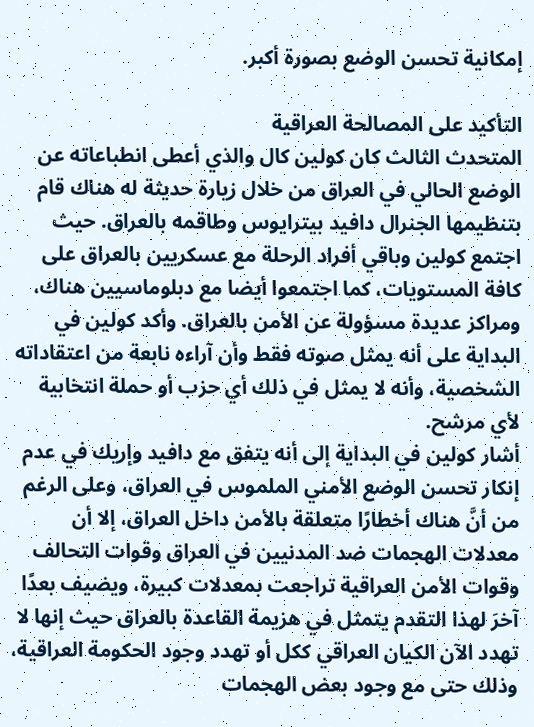إمكانية تحسن الوضع بصورة أكبر.

التأكيد على المصالحة العراقية
المتحدث الثالث كان كولين كال والذي أعطى انطباعاته عن الوضع الحالي في العراق من خلال زيارة حديثة له هناك قام بتنظيمها الجنرال دافيد بيترايوس وطاقمه بالعراق. حيث اجتمع كولين وباقي أفراد الرحلة مع عسكريين بالعراق على كافة المستويات، كما اجتمعوا أيضا مع دبلوماسيين هناك، ومراكز عديدة مسؤولة عن الأمن بالعراق. وأكد كولين في البداية على أنه يمثل صوته فقط وأن آراءه نابعة من اعتقاداته الشخصية، وأنه لا يمثل في ذلك أي حزب أو حملة انتخابية لأي مرشح.
أشار كولين في البداية إلى أنه يتفق مع دافيد وإريك في عدم إنكار تحسن الوضع الأمني الملموس في العراق، وعلى الرغم من أنَّ هناك أخطارًا متعلقة بالأمن داخل العراق، إلا أن معدلات الهجمات ضد المدنيين في العراق وقوات التحالف وقوات الأمن العراقية تراجعت بمعدلات كبيرة، ويضيف بعدًا آخرَ لهذا التقدم يتمثل في هزيمة القاعدة بالعراق حيث إنها لا تهدد الآن الكيان العراقي ككل أو تهدد وجود الحكومة العراقية، وذلك حتى مع وجود بعض الهجمات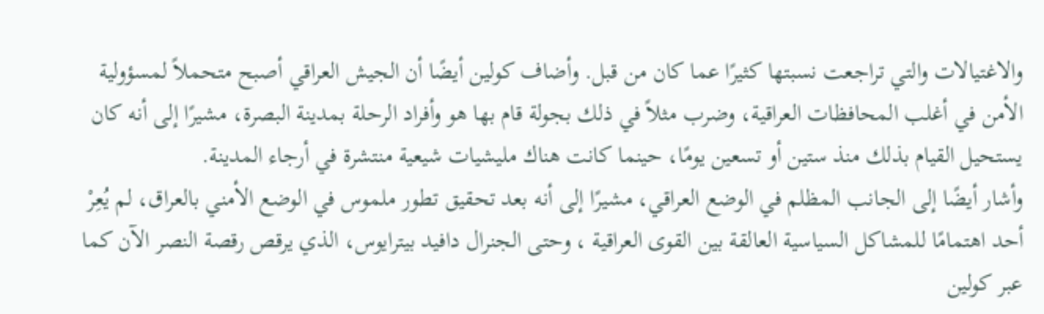والاغتيالات والتي تراجعت نسبتها كثيرًا عما كان من قبل. وأضاف كولين أيضًا أن الجيش العراقي أصبح متحملاً لمسؤولية الأمن في أغلب المحافظات العراقية، وضرب مثلاً في ذلك بجولة قام بها هو وأفراد الرحلة بمدينة البصرة، مشيرًا إلى أنه كان يستحيل القيام بذلك منذ ستين أو تسعين يومًا، حينما كانت هناك مليشيات شيعية منتشرة في أرجاء المدينة.
وأشار أيضًا إلى الجانب المظلم في الوضع العراقي، مشيرًا إلى أنه بعد تحقيق تطور ملموس في الوضع الأمني بالعراق، لم يُعِرْ أحد اهتمامًا للمشاكل السياسية العالقة بين القوى العراقية ، وحتى الجنرال دافيد بيترايوس، الذي يرقص رقصة النصر الآن كما عبر كولين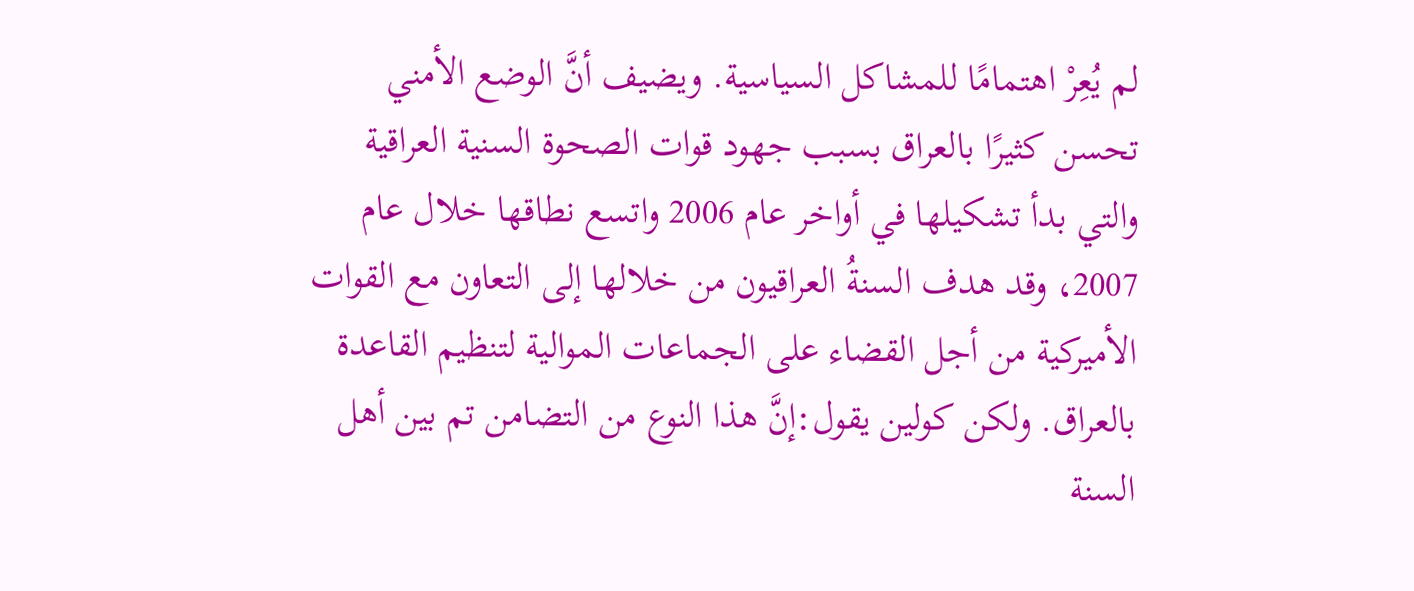لم يُعِرْ اهتمامًا للمشاكل السياسية. ويضيف أنَّ الوضع الأمني تحسن كثيرًا بالعراق بسبب جهود قوات الصحوة السنية العراقية والتي بدأ تشكيلها في أواخر عام 2006 واتسع نطاقها خلال عام 2007، وقد هدف السنةُ العراقيون من خلالها إلى التعاون مع القوات الأميركية من أجل القضاء على الجماعات الموالية لتنظيم القاعدة بالعراق. ولكن كولين يقول:إنَّ هذا النوع من التضامن تم بين أهل السنة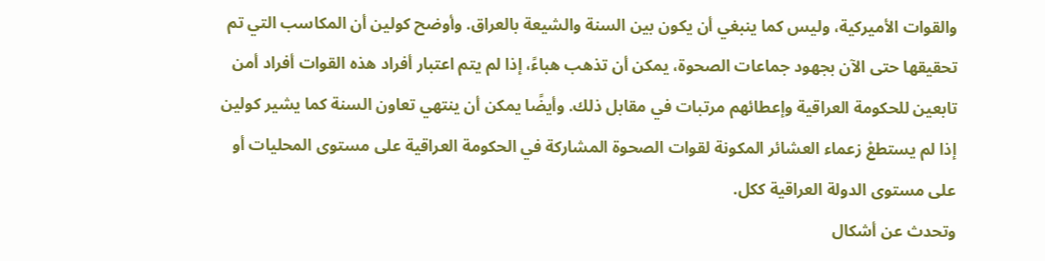والقوات الأميركية، وليس كما ينبغي أن يكون بين السنة والشيعة بالعراق. وأوضح كولين أن المكاسب التي تم تحقيقها حتى الآن بجهود جماعات الصحوة، يمكن أن تذهب هباءً، إذا لم يتم اعتبار أفراد هذه القوات أفراد أمن تابعين للحكومة العراقية وإعطائهم مرتبات في مقابل ذلك. وأيضًا يمكن أن ينتهي تعاون السنة كما يشير كولين إذا لم يستطعْ زعماء العشائر المكونة لقوات الصحوة المشاركة في الحكومة العراقية على مستوى المحليات أو على مستوى الدولة العراقية ككل.
وتحدث عن أشكال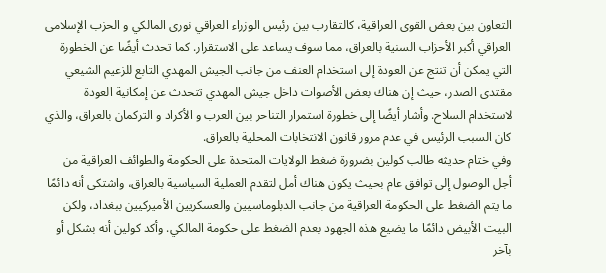التعاون بين بعض القوى العراقية، كالتقارب بين رئيس الوزراء العراقي نورى المالكي و الحزب الإسلامى العراقي أكبر الأحزاب السنية بالعراق، مما سوف يساعد على الاستقرار. كما تحدث أيضًا عن الخطورة التي يمكن أن تنتج عن العودة إلى استخدام العنف من جانب الجيش المهدي التابع للزعيم الشيعي مقتدى الصدر، حيث إن هناك بعض الأصوات داخل جيش المهدي تتحدث عن إمكانية العودة لاستخدام السلاح. وأشار أيضًا إلى خطورة استمرار التناحر بين العرب و الأكراد و التركمان بالعراق، والذي كان السبب الرئيس في عدم مرور قانون الانتخابات المحلية بالعراق.
وفي ختام حديثه طالب كولين بضرورة ضغط الولايات المتحدة على الحكومة والطوائف العراقية من أجل الوصول إلى توافق عام بحيث يكون هناك أمل لتقدم العملية السياسية بالعراق، واشتكى أنه دائمًا ما يتم الضغط على الحكومة العراقية من جانب الدبلوماسيين والعسكريين الأميركيين ببغداد، ولكن البيت الأبيض دائمًا ما يضيع هذه الجهود بعدم الضغط على حكومة المالكي. وأكد كولين أنه بشكل أو بآخر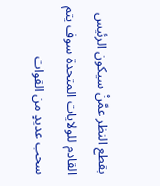بقطع النظر عمَّنْ سيكون الرئيس القادم للولايات المتحدة سوف يتم سحب عديدٍ من القوات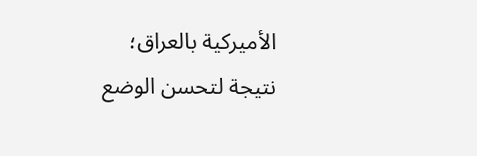الأميركية بالعراق؛ نتيجة لتحسن الوضع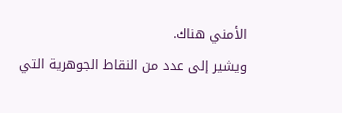الأمني هناك.
ويشير إلى عدد من النقاط الجوهرية التي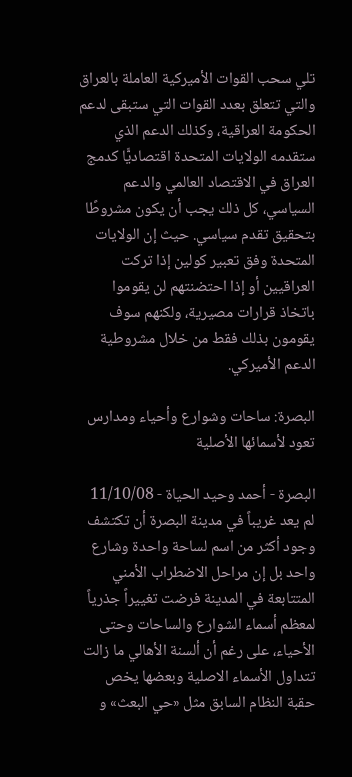تلي سحب القوات الأميركية العاملة بالعراق والتي تتعلق بعدد القوات التي ستبقى لدعم الحكومة العراقية، وكذلك الدعم الذي ستقدمه الولايات المتحدة اقتصاديًّا كدمج العراق في الاقتصاد العالمي والدعم السياسي، كل ذلك يجب أن يكون مشروطًا بتحقيق تقدم سياسي. حيث إن الولايات المتحدة وفق تعبير كولين إذا تركت العراقيين أو إذا احتضنتهم لن يقوموا باتخاذ قرارات مصيرية، ولكنهم سوف يقومون بذلك فقط من خلال مشروطية الدعم الأميركي.

البصرة: ساحات وشوارع وأحياء ومدارس تعود لأسمائها الأصلية

البصرة - أحمد وحيد الحياة - 11/10/08
لم يعد غريباً في مدينة البصرة أن تكتشف وجود أكثر من اسم لساحة واحدة وشارع واحد بل إن مراحل الاضطراب الأمني المتتابعة في المدينة فرضت تغييراً جذرياً لمعظم أسماء الشوارع والساحات وحتى الأحياء، على رغم أن ألسنة الأهالي ما زالت تتداول الأسماء الاصلية وبعضها يخص حقبة النظام السابق مثل «حي البعث» و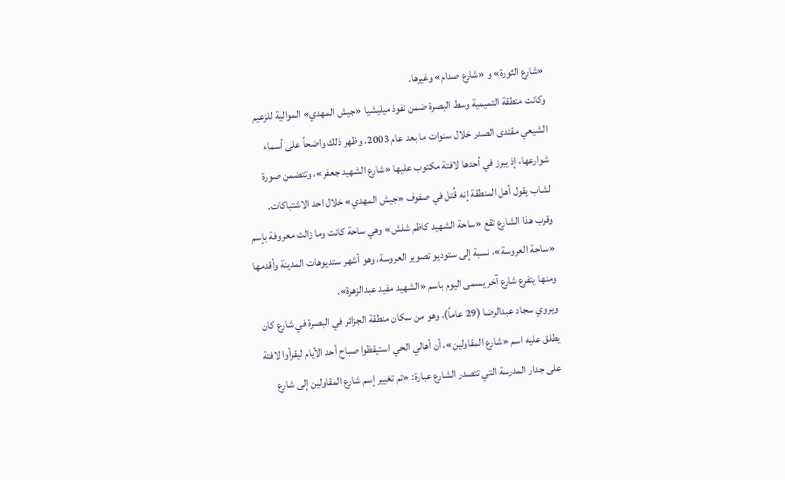«شارع الثورة» و «شارع صدام» وغيرها.
وكانت منطقة التميمية وسط البصرة ضمن نفوذ ميليشيا «جيش المهدي» الموالية للزعيم الشيعي مقتدى الصدر خلال سنوات ما بعد عام 2003. وظهر ذلك واضحاً على أسماء شوارعها، إذ يبرز في أحدها لافتة مكتوب عليها «شارع الشهيد جعفر»، وتتضمن صورة لشاب يقول أهل المنطقة إنه قُتل في صفوف «جيش المهدي» خلال احد الاشتباكات.
وقرب هذا الشارع تقع «ساحة الشهيد كاظم شلش» وهي ساحة كانت وما زالت معروفة بإسم «ساحة العروسة»، نسبة إلى ستوديو تصوير العروسة، وهو أشهر ستديوهات المدينة وأقدمها ومنها يتفرع شارع آخر يسمى اليوم باسم «الشهيد مفيد عبدالزهرة».
ويروي سجاد عبدالرضا (29 عاماً)، وهو من سكان منطقة الجزائر في البصرة في شارع كان يطلق عليه اسم «شارع المقاولين»، أن أهالي الحي استيقظوا صباح أحد الأيام ليقرأوا لافتة على جدار المدرسة التي تتصدر الشارع عبارة: «تم تغيير إسم شارع المقاولين إلى شارع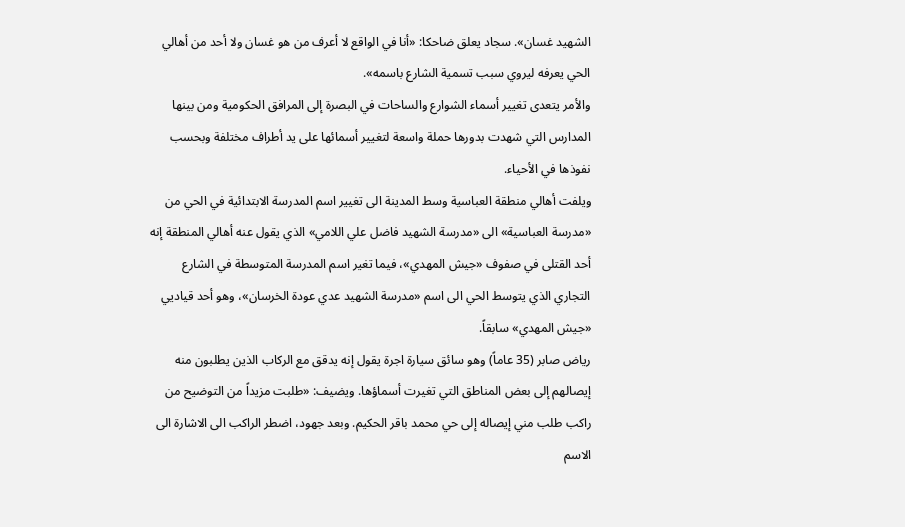الشهيد غسان». سجاد يعلق ضاحكا: «أنا في الواقع لا أعرف من هو غسان ولا أحد من أهالي الحي يعرفه ليروي سبب تسمية الشارع باسمه».
والأمر يتعدى تغيير أسماء الشوارع والساحات في البصرة إلى المرافق الحكومية ومن بينها المدارس التي شهدت بدورها حملة واسعة لتغيير أسمائها على يد أطراف مختلفة وبحسب نفوذها في الأحياء.
ويلفت أهالي منطقة العباسية وسط المدينة الى تغيير اسم المدرسة الابتدائية في الحي من «مدرسة العباسية» الى «مدرسة الشهيد فاضل علي اللامي» الذي يقول عنه أهالي المنطقة إنه أحد القتلى في صفوف «جيش المهدي»، فيما تغير اسم المدرسة المتوسطة في الشارع التجاري الذي يتوسط الحي الى اسم «مدرسة الشهيد عدي عودة الخرسان»، وهو أحد قياديي «جيش المهدي» سابقاً.
رياض صابر (35 عاماً) وهو سائق سيارة اجرة يقول إنه يدقق مع الركاب الذين يطلبون منه إيصالهم إلى بعض المناطق التي تغيرت أسماؤها. ويضيف: «طلبت مزيداً من التوضيح من راكب طلب مني إيصاله إلى حي محمد باقر الحكيم. وبعد جهود، اضطر الراكب الى الاشارة الى الاسم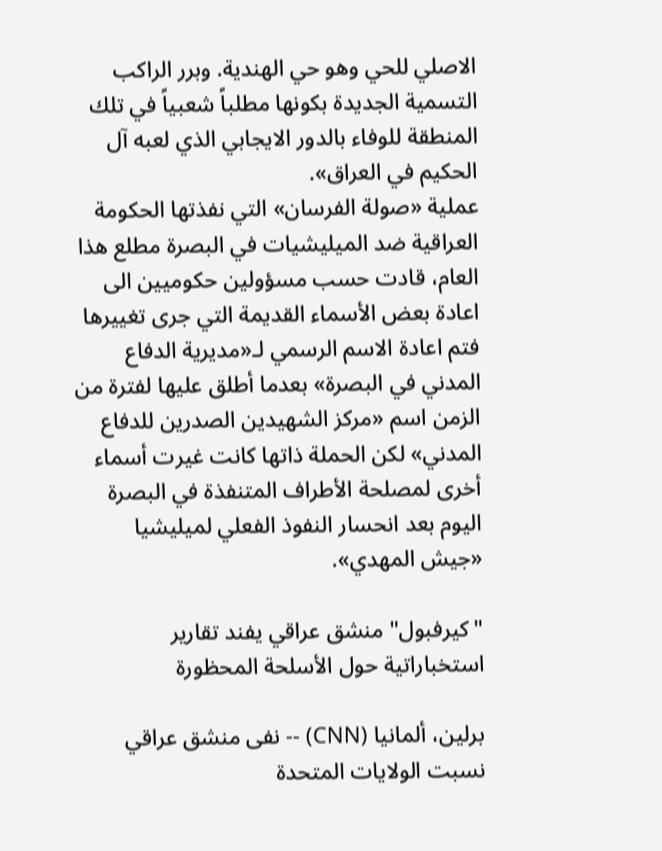الاصلي للحي وهو حي الهندية. وبرر الراكب التسمية الجديدة بكونها مطلباً شعبياً في تلك المنطقة للوفاء بالدور الايجابي الذي لعبه آل الحكيم في العراق».
عملية «صولة الفرسان» التي نفذتها الحكومة العراقية ضد الميليشيات في البصرة مطلع هذا العام، قادت حسب مسؤولين حكوميين الى اعادة بعض الأسماء القديمة التي جرى تغييرها فتم اعادة الاسم الرسمي لـ«مديرية الدفاع المدني في البصرة» بعدما أطلق عليها لفترة من الزمن اسم «مركز الشهيدين الصدرين للدفاع المدني» لكن الحملة ذاتها كانت غيرت أسماء أخرى لمصلحة الأطراف المتنفذة في البصرة اليوم بعد انحسار النفوذ الفعلي لميليشيا «جيش المهدي».

"كيرفبول" منشق عراقي يفند تقارير استخباراتية حول الأسلحة المحظورة

برلين، ألمانيا (CNN) -- نفى منشق عراقي نسبت الولايات المتحدة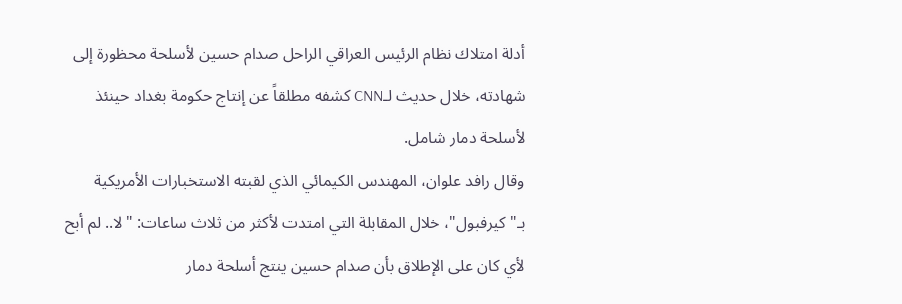أدلة امتلاك نظام الرئيس العراقي الراحل صدام حسين لأسلحة محظورة إلى شهادته، خلال حديث لـCNN كشفه مطلقاً عن إنتاج حكومة بغداد حينئذ لأسلحة دمار شامل.
وقال رافد علوان، المهندس الكيمائي الذي لقبته الاستخبارات الأمريكية بـ"كيرفبول"، خلال المقابلة التي امتدت لأكثر من ثلاث ساعات: "لا.. لم أبح لأي كان على الإطلاق بأن صدام حسين ينتج أسلحة دمار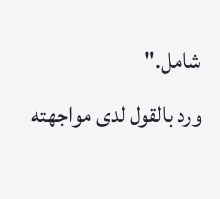شامل."
ورد بالقول لدى مواجهته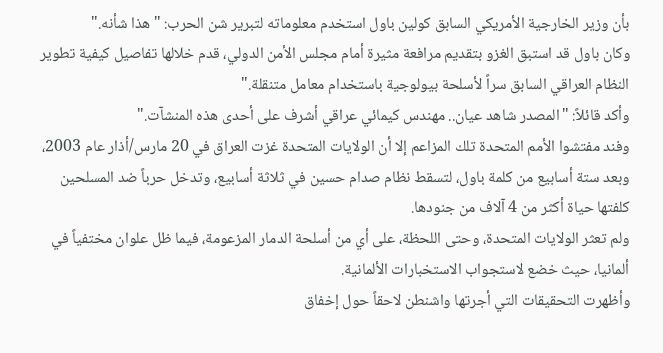بأن وزير الخارجية الأمريكي السابق كولين باول استخدم معلوماته لتبرير شن الحرب: "هذا شأنه."
وكان باول قد استبق الغزو بتقديم مرافعة مثيرة أمام مجلس الأمن الدولي، قدم خلالها تفاصيل كيفية تطوير النظام العراقي السابق سراً لأسلحة بيولوجية باستخدام معامل متنقلة."
وأكد قائلاً: "المصدر شاهد عيان.. مهندس كيمائي عراقي أشرف على أحدى هذه المنشآت."
وفند مفتشوا الأمم المتحدة تلك المزاعم إلا أن الولايات المتحدة غزت العراق في 20 مارس/أذار عام 2003، وبعد ستة أسابيع من كلمة باول، لتسقط نظام صدام حسين في ثلاثة أسابيع، وتدخل حرباً ضد المسلحين كلفتها حياة أكثر من 4 آلاف من جنودها.
ولم تعثر الولايات المتحدة، وحتى اللحظة، على أي من أسلحة الدمار المزعومة، فيما ظل علوان مختفياً في ألمانيا، حيث خضع لاستجواب الاستخبارات الألمانية.
وأظهرت التحقيقات التي أجرتها واشنطن لاحقاً حول إخفاق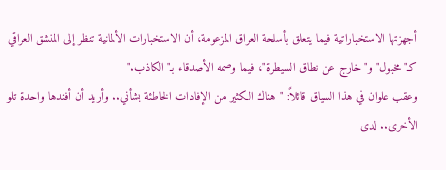أجهزتها الاستخباراتية فيما يتعلق بأسلحة العراق المزعومة، أن الاستخبارات الألمانية تنظر إلى المنشق العراقي كـ"مخبول" و"خارج عن نطاق السيطرة"، فيما وصمه الأصدقاء بـ"الكاذب."
وعقب علوان في هذا السياق قائلاً: "هناك الكثير من الإفادات الخاطئة بشأني.. وأريد أن أفندها واحدة تلو الأخرى.. لدى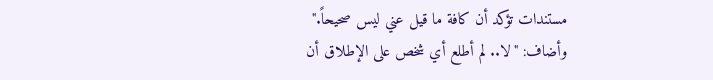مستندات تؤكد أن كافة ما قيل عني ليس صحيحاً."
وأضاف: "لا.. لم أطلع أي شخص على الإطلاق أن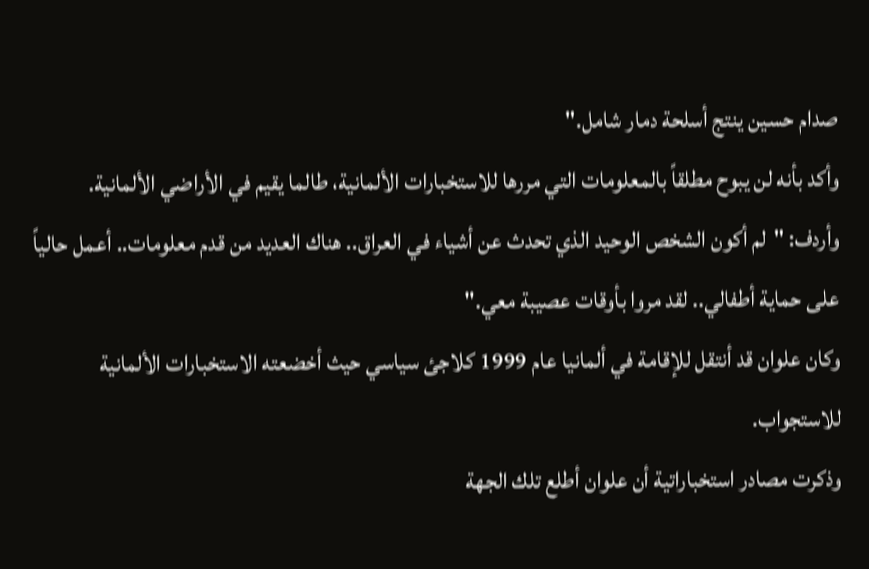صدام حسين ينتج أسلحة دمار شامل."
وأكد بأنه لن يبوح مطلقاً بالمعلومات التي مررها للاستخبارات الألمانية، طالما يقيم في الأراضي الألمانية.
وأردف: "لم أكون الشخص الوحيد الذي تحدث عن أشياء في العراق.. هناك العديد من قدم معلومات.. أعمل حالياً على حماية أطفالي.. لقد مروا بأوقات عصيبة معي."
وكان علوان قد أنتقل للإقامة في ألمانيا عام 1999 كلاجئ سياسي حيث أخضعته الاستخبارات الألمانية للاستجواب.
وذكرت مصادر استخباراتية أن علوان أطلع تلك الجهة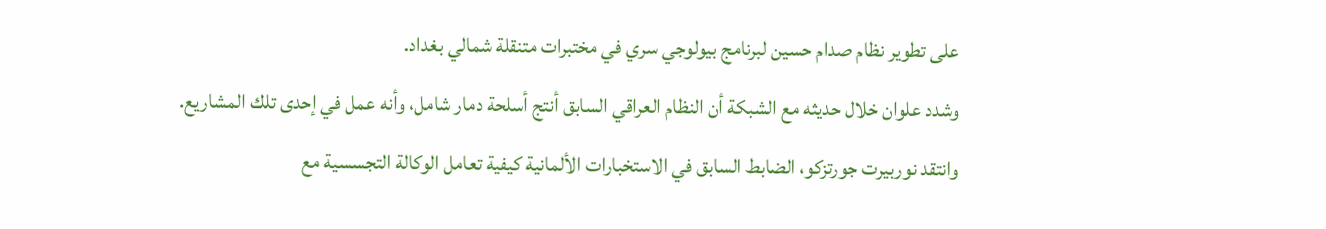على تطوير نظام صدام حسين لبرنامج بيولوجي سري في مختبرات متنقلة شمالي بغداد.
وشدد علوان خلال حديثه مع الشبكة أن النظام العراقي السابق أنتج أسلحة دمار شامل، وأنه عمل في إحدى تلك المشاريع.
وانتقد نوربيرت جورتزكو، الضابط السابق في الاستخبارات الألمانية كيفية تعامل الوكالة التجسسية مع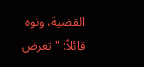القضية، ونوه قائلاً: "تعرض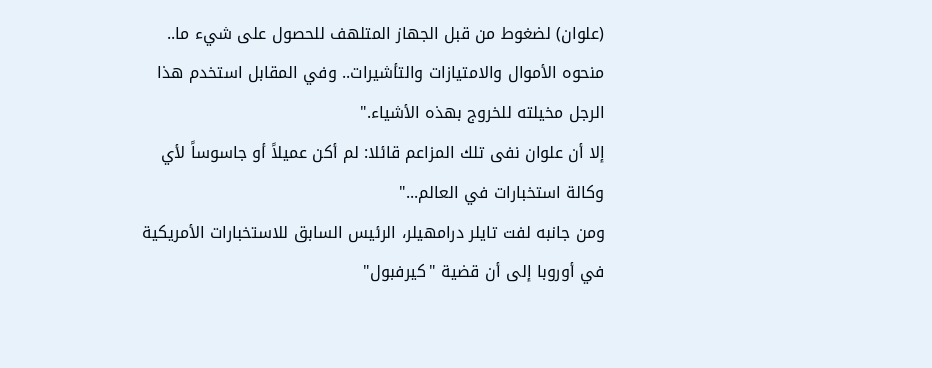(علوان) لضغوط من قبل الجهاز المتلهف للحصول على شيء ما.. منحوه الأموال والامتيازات والتأشيرات.. وفي المقابل استخدم هذا الرجل مخيلته للخروج بهذه الأشياء."
إلا أن علوان نفى تلك المزاعم قائلا: لم أكن عميلاً أو جاسوساً لأي وكالة استخبارات في العالم..."
ومن جانبه لفت تايلر درامهيلر، الرئيس السابق للاستخبارات الأمريكية في أوروبا إلى أن قضية "كيرفبول"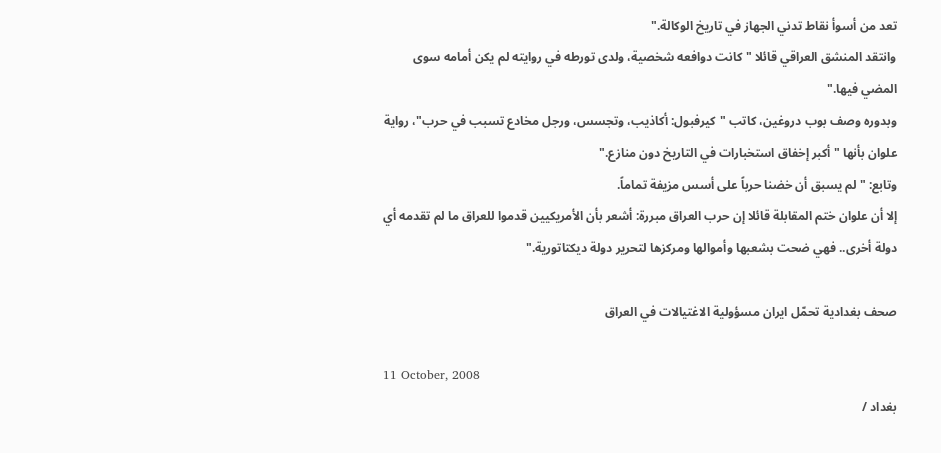تعد من أسوأ نقاط تدني الجهاز في تاريخ الوكالة."
وانتقد المنشق العراقي قائلا "كانت دوافعه شخصية، ولدى تورطه في روايته لم يكن أمامه سوى المضي فيها."
وبدوره وصف بوب دروغين، كاتب "كيرفبول: أكاذيب، وتجسس، ورجل مخادع تسبب في حرب"، رواية علوان بأنها "أكبر إخفاق استخبارات في التاريخ دون منازع."
وتابع: "لم يسبق أن خضنا حرباً على أسس مزيفة تماماً.
إلا أن علوان ختم المقابلة قائلا إن حرب العراق مبررة: أشعر بأن الأمريكيين قدموا للعراق ما لم تقدمه أي دولة أخرى.. فهي ضحت بشعبها وأموالها ومركزها لتحرير دولة ديكتاتورية."

صحف بغدادية تحمّل ايران مسؤولية الاغتيالات في العراق

11 October, 2008
بغداد /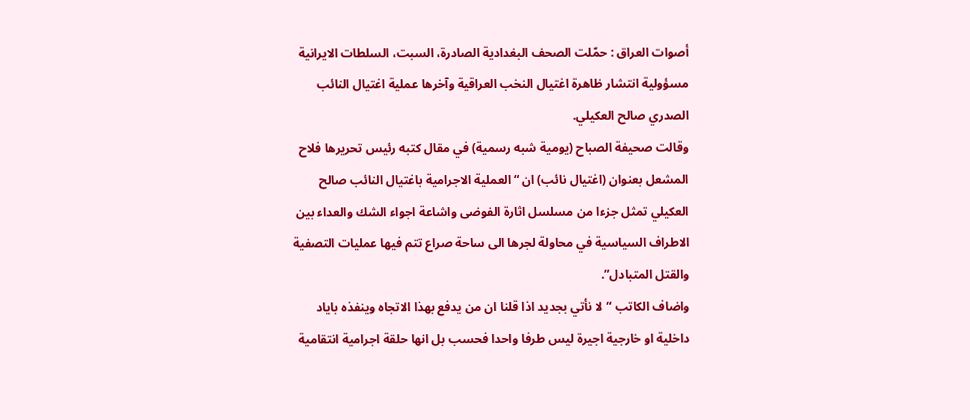أصوات العراق : حمّلت الصحف البغدادية الصادرة، السبت، السلطات الايرانية مسؤولية انتشار ظاهرة اغتيال النخب العراقية وآخرها عملية اغتيال النائب الصدري صالح العكيلي.
وقالت صحيفة الصباح (يومية شبه رسمية) في مقال كتبه رئيس تحريرها فلاح المشعل بعنوان (اغتيال نائب) ان “العملية الاجرامية باغتيال النائب صالح العكيلي تمثل جزءا من مسلسل اثارة الفوضى واشاعة اجواء الشك والعداء بين الاطراف السياسية في محاولة لجرها الى ساحة صراع تتم فيها عمليات التصفية والقتل المتبادل”.
واضاف الكاتب “لا نأتي بجديد اذا قلنا ان من يدفع بهذا الاتجاه وينفذه باياد داخلية او خارجية اجيرة ليس طرفا واحدا فحسب بل انها حلقة اجرامية انتقامية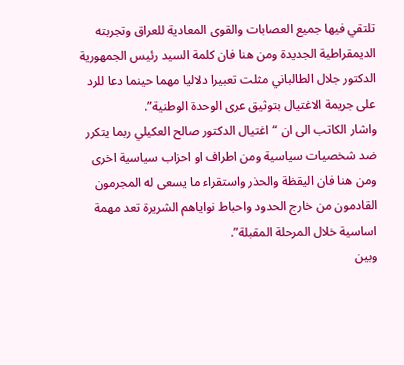تلتقي فيها جميع العصابات والقوى المعادية للعراق وتجربته الديمقراطية الجديدة ومن هنا فان كلمة السيد رئيس الجمهورية الدكتور جلال الطالباني مثلت تعبيرا دلاليا مهما حينما دعا للرد على جريمة الاغتيال بتوثيق عرى الوحدة الوطنية”.
واشار الكاتب الى ان “اغتيال الدكتور صالح العكيلي ربما يتكرر ضد شخصيات سياسية ومن اطراف او احزاب سياسية اخرى ومن هنا فان اليقظة والحذر واستقراء ما يسعى له المجرمون القادمون من خارج الحدود واحباط نواياهم الشريرة تعد مهمة اساسية خلال المرحلة المقبلة”.
وبين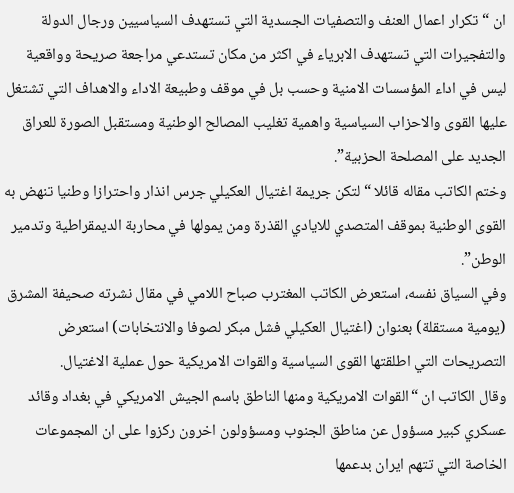ان “تكرار اعمال العنف والتصفيات الجسدية التي تستهدف السياسيين ورجال الدولة والتفجيرات التي تستهدف الابرياء في اكثر من مكان تستدعي مراجعة صريحة وواقعية ليس في اداء المؤسسات الامنية وحسب بل في موقف وطبيعة الاداء والاهداف التي تشتغل عليها القوى والاحزاب السياسية واهمية تغليب المصالح الوطنية ومستقبل الصورة للعراق الجديد على المصلحة الحزبية”.
وختم الكاتب مقاله قائلا “لتكن جريمة اغتيال العكيلي جرس انذار واحترازا وطنيا تنهض به القوى الوطنية بموقف المتصدي للايادي القذرة ومن يمولها في محاربة الديمقراطية وتدمير الوطن”.
وفي السياق نفسه، استعرض الكاتب المغترب صباح اللامي في مقال نشرته صحيفة المشرق (يومية مستقلة) بعنوان (اغتيال العكيلي فشل مبكر لصوفا والانتخابات) استعرض التصريحات التي اطلقتها القوى السياسية والقوات الامريكية حول عملية الاغتيال.
وقال الكاتب ان “القوات الامريكية ومنها الناطق باسم الجيش الامريكي في بغداد وقائد عسكري كبير مسؤول عن مناطق الجنوب ومسؤولون اخرون ركزوا على ان المجموعات الخاصة التي تتهم ايران بدعمها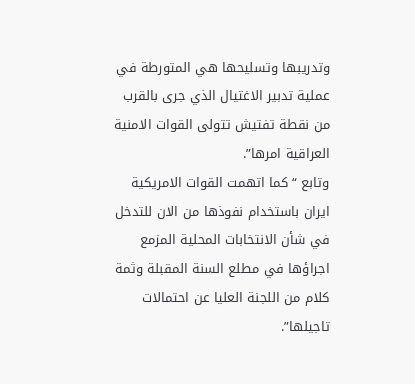وتدريبها وتسليحها هي المتورطة في عملية تدبير الاغتيال الذي جرى بالقرب من نقطة تفتيش تتولى القوات الامنية العراقية امرها”.
وتابع “كما اتهمت القوات الامريكية ايران باستخدام نفوذها من الان للتدخل في شأن الانتخابات المحلية المزمع اجراؤها في مطلع السنة المقبلة وثمة كلام من اللجنة العليا عن احتمالات تاجيلها”.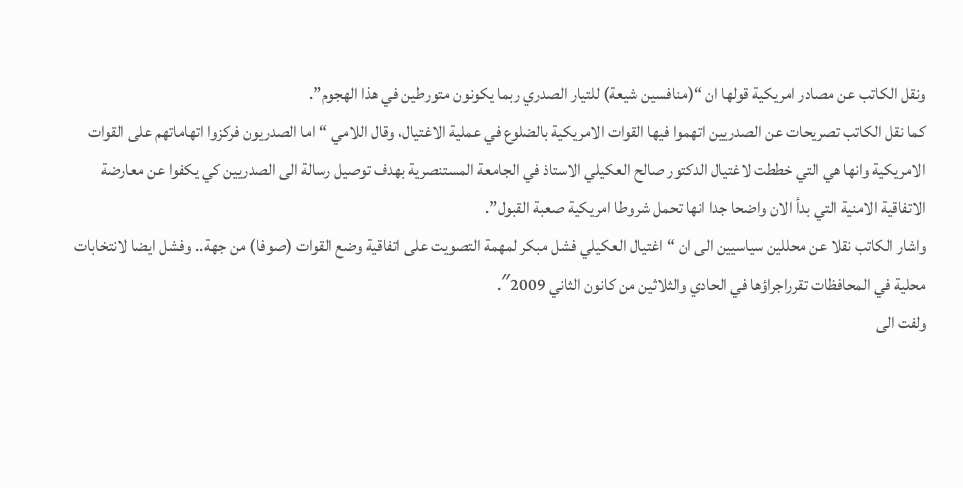ونقل الكاتب عن مصادر امريكية قولها ان “(منافسين شيعة) للتيار الصدري ربما يكونون متورطين في هذا الهجوم”.
كما نقل الكاتب تصريحات عن الصدريين اتهموا فيها القوات الامريكية بالضلوع في عملية الاغتيال، وقال اللامي “اما الصدريون فركزوا اتهاماتهم على القوات الامريكية وانها هي التي خططت لاغتيال الدكتور صالح العكيلي الاستاذ في الجامعة المستنصرية بهدف توصيل رسالة الى الصدريين كي يكفوا عن معارضة الاتفاقية الامنية التي بدأ الان واضحا جدا انها تحمل شروطا امريكية صعبة القبول”.
واشار الكاتب نقلا عن محللين سياسيين الى ان “اغتيال العكيلي فشل مبكر لمهمة التصويت على اتفاقية وضع القوات (صوفا) من جهة.. وفشل ايضا لانتخابات محلية في المحافظات تقرراجراؤها في الحادي والثلاثين من كانون الثاني 2009″.
ولفت الى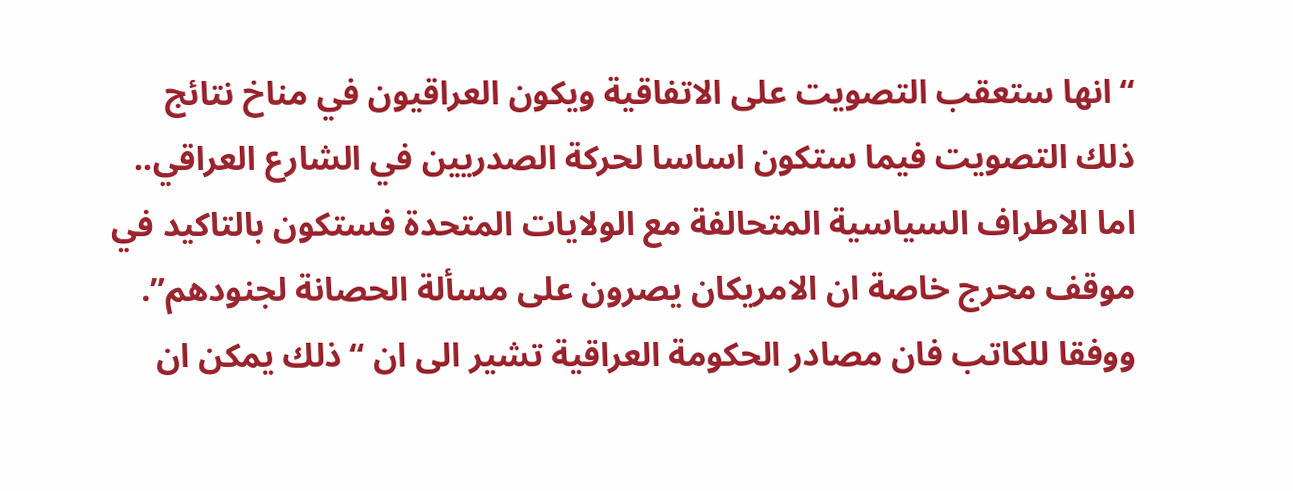“انها ستعقب التصويت على الاتفاقية ويكون العراقيون في مناخ نتائج ذلك التصويت فيما ستكون اساسا لحركة الصدريين في الشارع العراقي.. اما الاطراف السياسية المتحالفة مع الولايات المتحدة فستكون بالتاكيد في موقف محرج خاصة ان الامريكان يصرون على مسألة الحصانة لجنودهم”.
ووفقا للكاتب فان مصادر الحكومة العراقية تشير الى ان “ذلك يمكن ان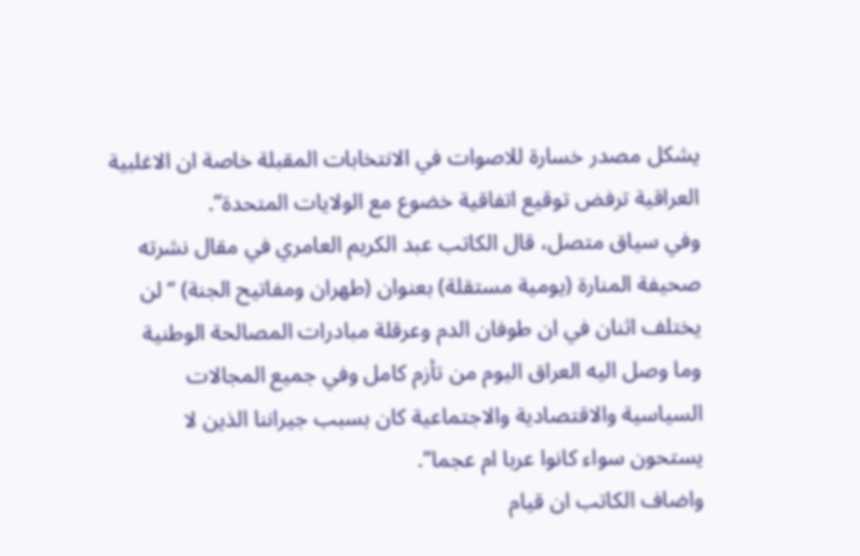يشكل مصدر خسارة للاصوات في الانتخابات المقبلة خاصة ان الاغلبية العراقية ترفض توقيع اتفاقية خضوع مع الولايات المتحدة”.
وفي سياق متصل، قال الكاتب عبد الكريم العامري في مقال نشرته صحيفة المنارة (يومية مستقلة) بعنوان (طهران ومفاتيح الجنة) “لن يختلف اثنان في ان طوفان الدم وعرقلة مبادرات المصالحة الوطنية وما وصل اليه العراق اليوم من تأزم كامل وفي جميع المجالات السياسية والاقتصادية والاجتماعية كان بسبب جيراننا الذين لا يستحون سواء كانوا عربا ام عجما”.
واضاف الكاتب ان قيام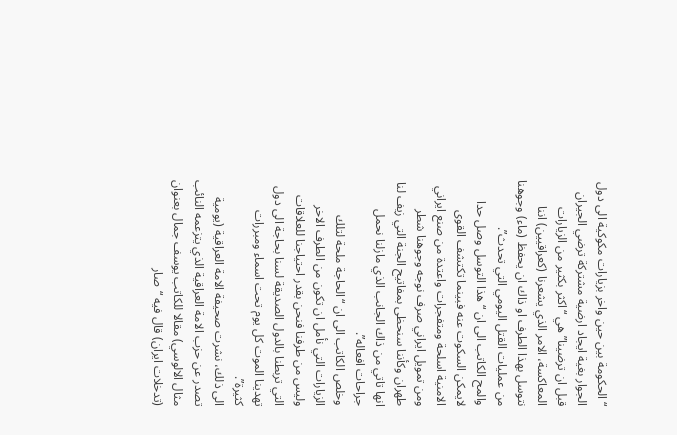“الحكومة بين حين واخر بزيارات مكوكية الى دول الجوار بغية ايجاد ارضية مشتركة ترضي الجيران قبل ان ترضينا” هي “اكثر بكثير من الزيارات المعاكسة، الامر الذي يشعرنا (كعراقيين) اننا نتوسل بهذا الطرف او ذاك ان يحفظ (ماء) وجوهنا من عمليات القتل اليومي التي تحدث”.
والمح الكاتب الى ان “هذا التوسل وصل حدا لايمكن السكوت عنه فبينما تكتشف القوى الامنية اسلحة ومتفجرات واعتدة من صنع ايراني ومن تمويل ايراني صرف نوجه وجوهنا شطر طهران وكأننا سنحظى بمفاتيح الجنة التي زيف لنا انها تاتي من ذاك الجانب الذي مازلنا نحمل جراحات افعاله”.
وخلص الكاتب الى ان “الحاجة ملحة لتلك الزيارات التي نأمل ان تكون من الطرف الاخر وليس من طرفنا فنحن بقدر احتياجنا للعلاقات التي تربطنا بالدول الصديقة لسنا بحاجة الى دول تهدينا الموت كل يوم تحت اسماء ومبررات كثيرة”.
الى ذلك، نشرت صحيفة الامة العراقية (يومية تصدر عن حزب الامة العراقية الذي يتزعمه النائب مثال الالوسي) مقالا للكاتب يوسف جمال بعنوان (تدخلات ايران) قال فيه “صار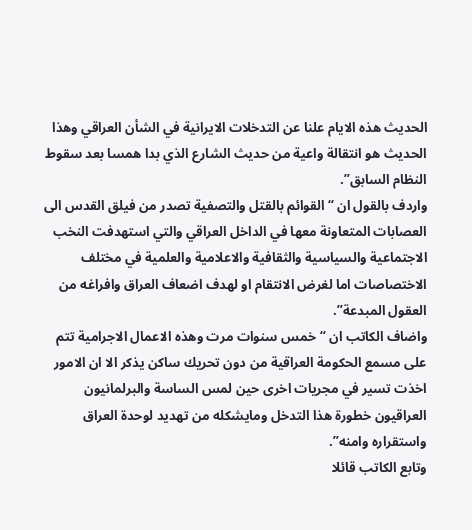الحديث هذه الايام علنا عن التدخلات الايرانية في الشأن العراقي وهذا الحديث هو انتقالة واعية من حديث الشارع الذي بدا همسا بعد سقوط النظام السابق”.
واردف بالقول ان “القوائم بالقتل والتصفية تصدر من فيلق القدس الى العصابات المتعاونة معها في الداخل العراقي والتي استهدفت النخب الاجتماعية والسياسية والثقافية والاعلامية والعلمية في مختلف الاختصاصات اما لغرض الانتقام او لهدف اضعاف العراق وافراغه من العقول المبدعة”.
واضاف الكاتب ان “خمس سنوات مرت وهذه الاعمال الاجرامية تتم على مسمع الحكومة العراقية من دون تحريك ساكن يذكر الا ان الامور اخذت تسير في مجريات اخرى حين لمس الساسة والبرلمانيون العراقيون خطورة هذا التدخل ومايشكله من تهديد لوحدة العراق واستقراره وامنه”.
وتابع الكاتب قائلا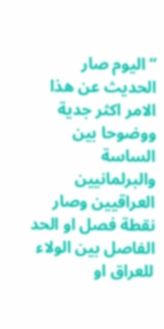“اليوم صار الحديث عن هذا الامر اكثر جدية ووضوحا بين الساسة والبرلمانيين العراقيين وصار نقطة فصل او الحد الفاصل بين الولاء للعراق او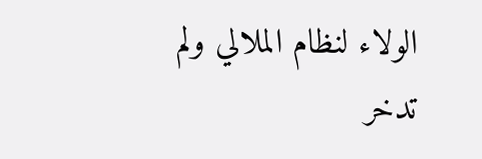الولاء لنظام الملالي ولم تدخر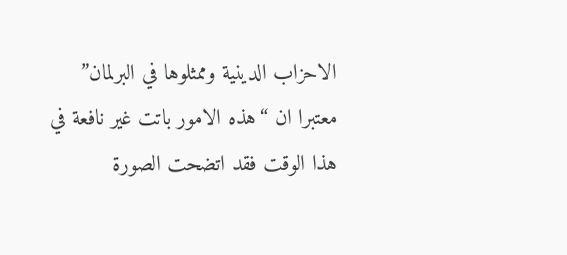الاحزاب الدينية وممثلوها في البرلمان” معتبرا ان “هذه الامور باتت غير نافعة في هذا الوقت فقد اتضحت الصورة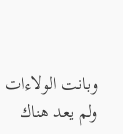وبانت الولاءات ولم يعد هناك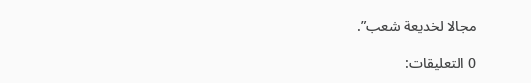مجالا لخديعة شعب”.

0 التعليقات: